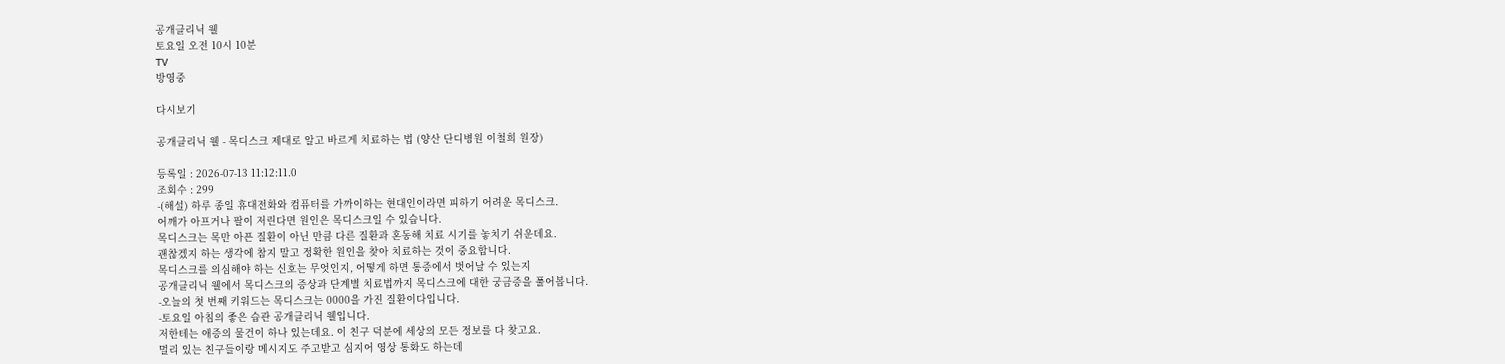공개클리닉 웰
토요일 오전 10시 10분
TV
방영중

다시보기

공개클리닉 웰 - 목디스크 제대로 알고 바르게 치료하는 법 (양산 단디병원 이철희 원장)

등록일 : 2026-07-13 11:12:11.0
조회수 : 299
-(해설) 하루 종일 휴대전화와 컴퓨터를 가까이하는 현대인이라면 피하기 어려운 목디스크.
어깨가 아프거나 팔이 저린다면 원인은 목디스크일 수 있습니다.
목디스크는 목만 아픈 질환이 아닌 만큼 다른 질환과 혼동해 치료 시기를 놓치기 쉬운데요.
괜찮겠지 하는 생각에 참지 말고 정확한 원인을 찾아 치료하는 것이 중요합니다.
목디스크를 의심해야 하는 신호는 무엇인지, 어떻게 하면 통증에서 벗어날 수 있는지
공개클리닉 웰에서 목디스크의 증상과 단계별 치료법까지 목디스크에 대한 궁금증을 풀어봅니다.
-오늘의 첫 번째 키워드는 목디스크는 0000을 가진 질환이다입니다.
-토요일 아침의 좋은 습관 공개클리닉 웰입니다.
저한테는 애증의 물건이 하나 있는데요. 이 친구 덕분에 세상의 모든 정보를 다 찾고요.
멀리 있는 친구들이랑 메시지도 주고받고 심지어 영상 통화도 하는데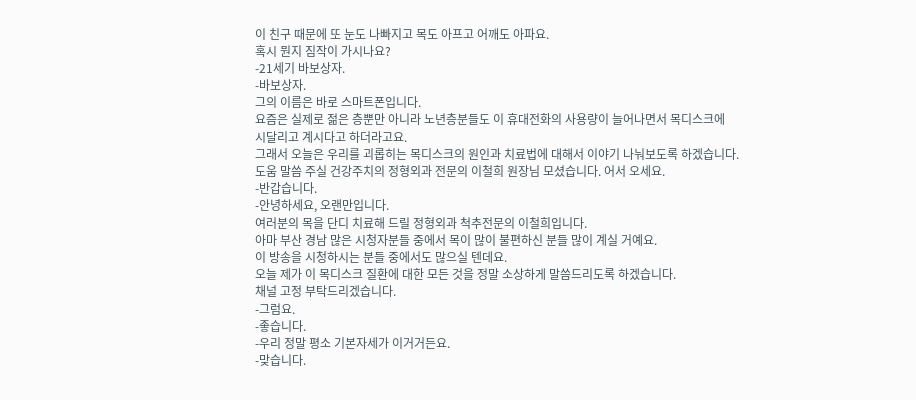이 친구 때문에 또 눈도 나빠지고 목도 아프고 어깨도 아파요.
혹시 뭔지 짐작이 가시나요?
-21세기 바보상자.
-바보상자.
그의 이름은 바로 스마트폰입니다.
요즘은 실제로 젊은 층뿐만 아니라 노년층분들도 이 휴대전화의 사용량이 늘어나면서 목디스크에
시달리고 계시다고 하더라고요.
그래서 오늘은 우리를 괴롭히는 목디스크의 원인과 치료법에 대해서 이야기 나눠보도록 하겠습니다.
도움 말씀 주실 건강주치의 정형외과 전문의 이철희 원장님 모셨습니다. 어서 오세요.
-반갑습니다.
-안녕하세요, 오랜만입니다.
여러분의 목을 단디 치료해 드릴 정형외과 척추전문의 이철희입니다.
아마 부산 경남 많은 시청자분들 중에서 목이 많이 불편하신 분들 많이 계실 거예요.
이 방송을 시청하시는 분들 중에서도 많으실 텐데요.
오늘 제가 이 목디스크 질환에 대한 모든 것을 정말 소상하게 말씀드리도록 하겠습니다.
채널 고정 부탁드리겠습니다.
-그럼요.
-좋습니다.
-우리 정말 평소 기본자세가 이거거든요.
-맞습니다.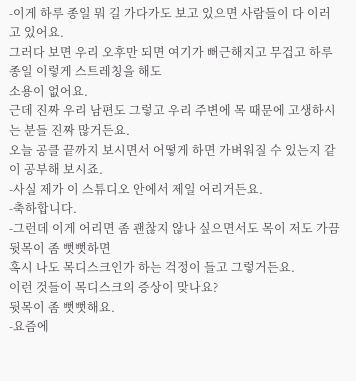-이게 하루 종일 뭐 길 가다가도 보고 있으면 사람들이 다 이러고 있어요.
그러다 보면 우리 오후만 되면 여기가 뻐근해지고 무겁고 하루 종일 이렇게 스트레칭을 해도
소용이 없어요.
근데 진짜 우리 남편도 그렇고 우리 주변에 목 때문에 고생하시는 분들 진짜 많거든요.
오늘 공클 끝까지 보시면서 어떻게 하면 가벼워질 수 있는지 같이 공부해 보시죠.
-사실 제가 이 스튜디오 안에서 제일 어리거든요.
-축하합니다.
-그런데 이게 어리면 좀 괜찮지 않나 싶으면서도 목이 저도 가끔 뒷목이 좀 뻣뻣하면
혹시 나도 목디스크인가 하는 걱정이 들고 그렇거든요.
이런 것들이 목디스크의 증상이 맞나요?
뒷목이 좀 뻣뻣해요.
-요즘에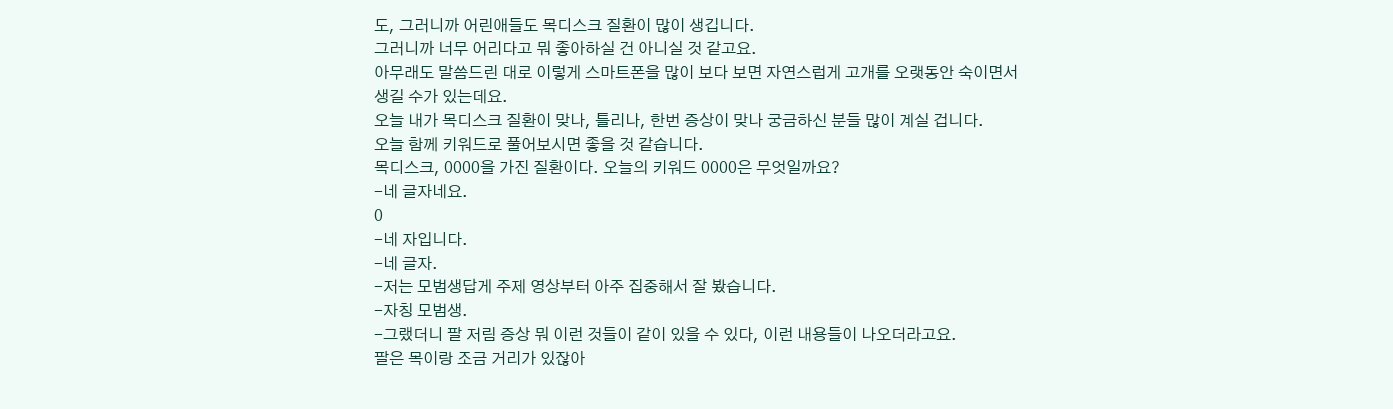도, 그러니까 어린애들도 목디스크 질환이 많이 생깁니다.
그러니까 너무 어리다고 뭐 좋아하실 건 아니실 것 같고요.
아무래도 말씀드린 대로 이렇게 스마트폰을 많이 보다 보면 자연스럽게 고개를 오랫동안 숙이면서
생길 수가 있는데요.
오늘 내가 목디스크 질환이 맞나, 틀리나, 한번 증상이 맞나 궁금하신 분들 많이 계실 겁니다.
오늘 함께 키워드로 풀어보시면 좋을 것 같습니다.
목디스크, 0000을 가진 질환이다. 오늘의 키워드 0000은 무엇일까요?
-네 글자네요.
0
-네 자입니다.
-네 글자.
-저는 모범생답게 주제 영상부터 아주 집중해서 잘 봤습니다.
-자칭 모범생.
-그랬더니 팔 저림 증상 뭐 이런 것들이 같이 있을 수 있다, 이런 내용들이 나오더라고요.
팔은 목이랑 조금 거리가 있잖아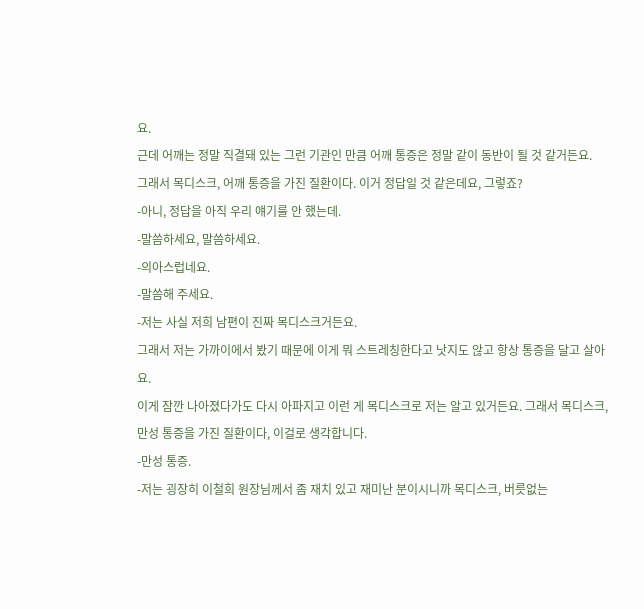요.
근데 어깨는 정말 직결돼 있는 그런 기관인 만큼 어깨 통증은 정말 같이 동반이 될 것 같거든요.
그래서 목디스크, 어깨 통증을 가진 질환이다. 이거 정답일 것 같은데요, 그렇죠?
-아니, 정답을 아직 우리 얘기를 안 했는데.
-말씀하세요, 말씀하세요.
-의아스럽네요.
-말씀해 주세요.
-저는 사실 저희 남편이 진짜 목디스크거든요.
그래서 저는 가까이에서 봤기 때문에 이게 뭐 스트레칭한다고 낫지도 않고 항상 통증을 달고 살아요.
이게 잠깐 나아졌다가도 다시 아파지고 이런 게 목디스크로 저는 알고 있거든요. 그래서 목디스크,
만성 통증을 가진 질환이다, 이걸로 생각합니다.
-만성 통증.
-저는 굉장히 이철희 원장님께서 좀 재치 있고 재미난 분이시니까 목디스크, 버릇없는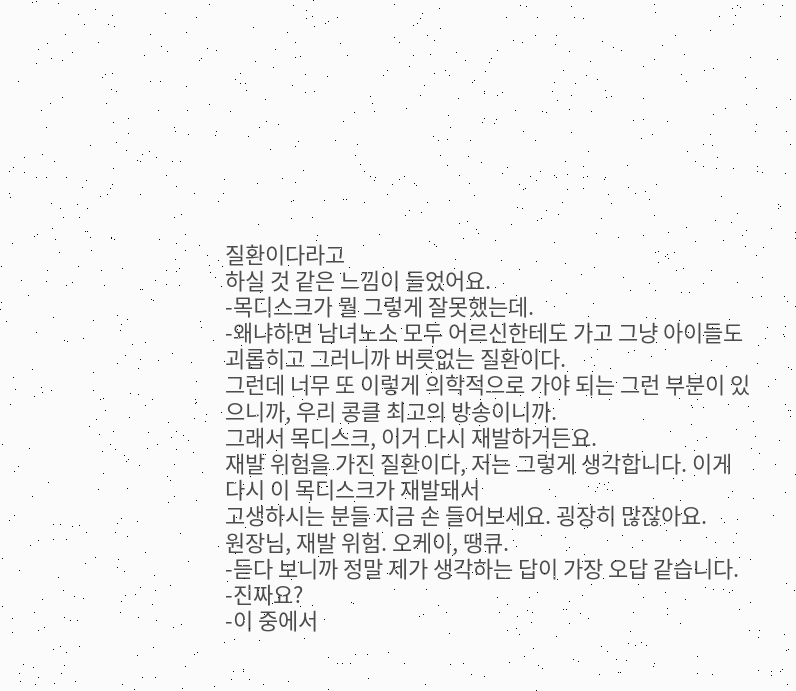질환이다라고
하실 것 같은 느낌이 들었어요.
-목디스크가 뭘 그렇게 잘못했는데.
-왜냐하면 남녀노소 모두 어르신한테도 가고 그냥 아이들도 괴롭히고 그러니까 버릇없는 질환이다.
그런데 너무 또 이렇게 의학적으로 가야 되는 그런 부분이 있으니까, 우리 콩클 최고의 방송이니까.
그래서 목디스크, 이거 다시 재발하거든요.
재발 위험을 가진 질환이다, 저는 그렇게 생각합니다. 이게 다시 이 목디스크가 재발돼서
고생하시는 분들 지금 손 들어보세요. 굉장히 많잖아요.
원장님, 재발 위험. 오케이, 땡큐.
-듣다 보니까 정말 제가 생각하는 답이 가장 오답 같습니다.
-진짜요?
-이 중에서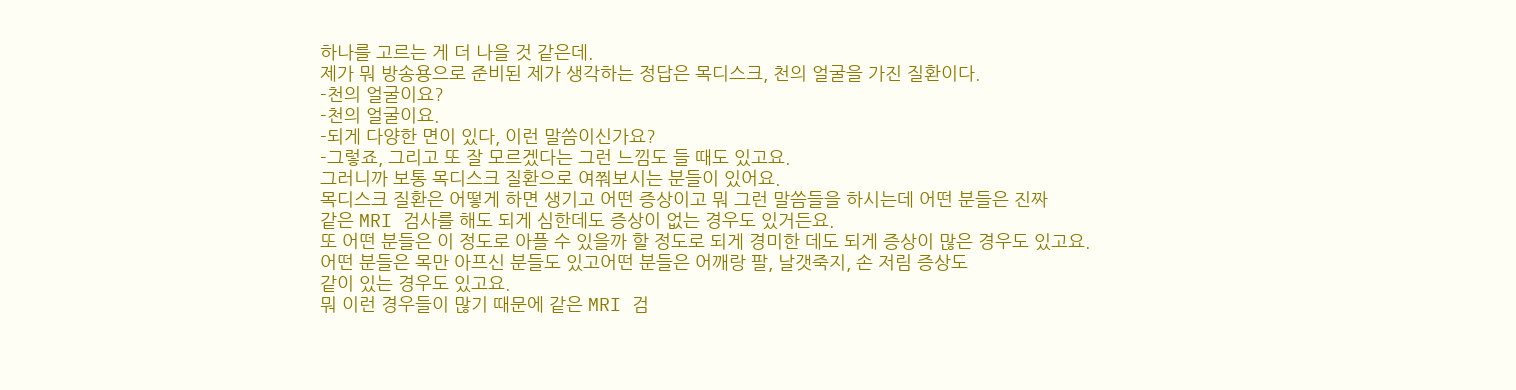하나를 고르는 게 더 나을 것 같은데.
제가 뭐 방송용으로 준비된 제가 생각하는 정답은 목디스크, 천의 얼굴을 가진 질환이다.
-천의 얼굴이요?
-천의 얼굴이요.
-되게 다양한 면이 있다, 이런 말씀이신가요?
-그렇죠, 그리고 또 잘 모르겠다는 그런 느낌도 들 때도 있고요.
그러니까 보통 목디스크 질환으로 여쭤보시는 분들이 있어요.
목디스크 질환은 어떻게 하면 생기고 어떤 증상이고 뭐 그런 말씀들을 하시는데 어떤 분들은 진짜
같은 MRI 검사를 해도 되게 심한데도 증상이 없는 경우도 있거든요.
또 어떤 분들은 이 정도로 아플 수 있을까 할 정도로 되게 경미한 데도 되게 증상이 많은 경우도 있고요.
어떤 분들은 목만 아프신 분들도 있고어떤 분들은 어깨랑 팔, 날갯죽지, 손 저림 증상도
같이 있는 경우도 있고요.
뭐 이런 경우들이 많기 때문에 같은 MRI 검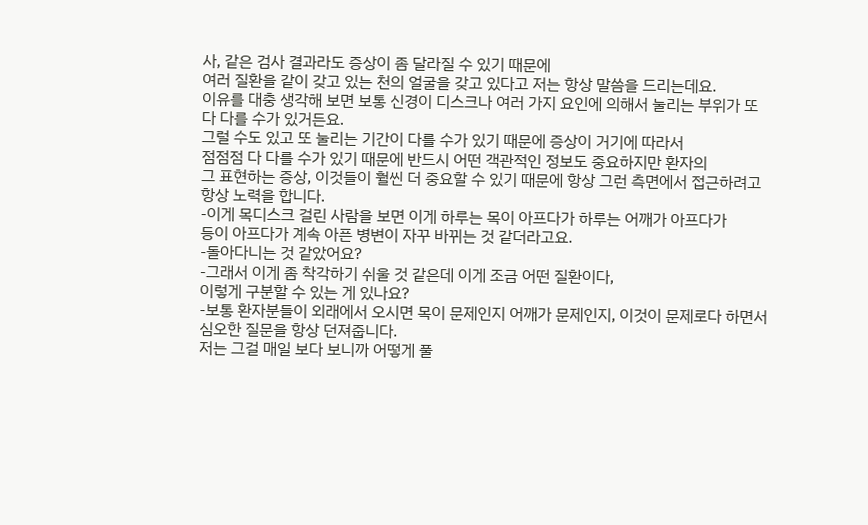사, 같은 검사 결과라도 증상이 좀 달라질 수 있기 때문에
여러 질환을 같이 갖고 있는 천의 얼굴을 갖고 있다고 저는 항상 말씀을 드리는데요.
이유를 대충 생각해 보면 보통 신경이 디스크나 여러 가지 요인에 의해서 눌리는 부위가 또
다 다를 수가 있거든요.
그럴 수도 있고 또 눌리는 기간이 다를 수가 있기 때문에 증상이 거기에 따라서
점점점 다 다를 수가 있기 때문에 반드시 어떤 객관적인 정보도 중요하지만 환자의
그 표현하는 증상, 이것들이 훨씬 더 중요할 수 있기 때문에 항상 그런 측면에서 접근하려고
항상 노력을 합니다.
-이게 목디스크 걸린 사람을 보면 이게 하루는 목이 아프다가 하루는 어깨가 아프다가
등이 아프다가 계속 아픈 병변이 자꾸 바뀌는 것 같더라고요.
-돌아다니는 것 같았어요?
-그래서 이게 좀 착각하기 쉬울 것 같은데 이게 조금 어떤 질환이다,
이렇게 구분할 수 있는 게 있나요?
-보통 환자분들이 외래에서 오시면 목이 문제인지 어깨가 문제인지, 이것이 문제로다 하면서
심오한 질문을 항상 던져줍니다.
저는 그걸 매일 보다 보니까 어떻게 풀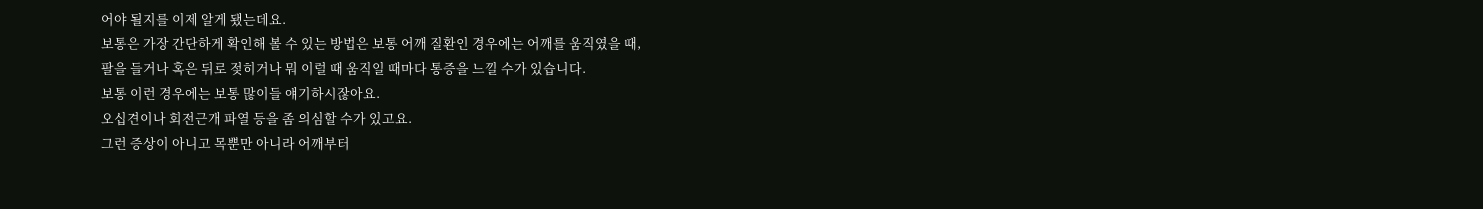어야 될지를 이제 알게 됐는데요.
보통은 가장 간단하게 확인해 볼 수 있는 방법은 보통 어깨 질환인 경우에는 어깨를 움직였을 때,
팔을 들거나 혹은 뒤로 젖히거나 뭐 이럴 때 움직일 때마다 통증을 느낄 수가 있습니다.
보통 이런 경우에는 보통 많이들 얘기하시잖아요.
오십견이나 회전근개 파열 등을 좀 의심할 수가 있고요.
그런 증상이 아니고 목뿐만 아니라 어깨부터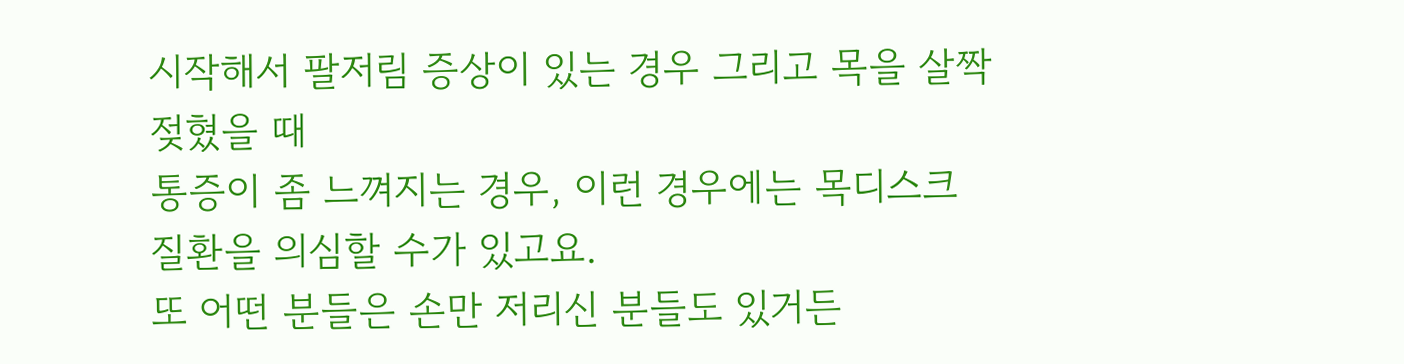시작해서 팔저림 증상이 있는 경우 그리고 목을 살짝 젖혔을 때
통증이 좀 느껴지는 경우, 이런 경우에는 목디스크 질환을 의심할 수가 있고요.
또 어떤 분들은 손만 저리신 분들도 있거든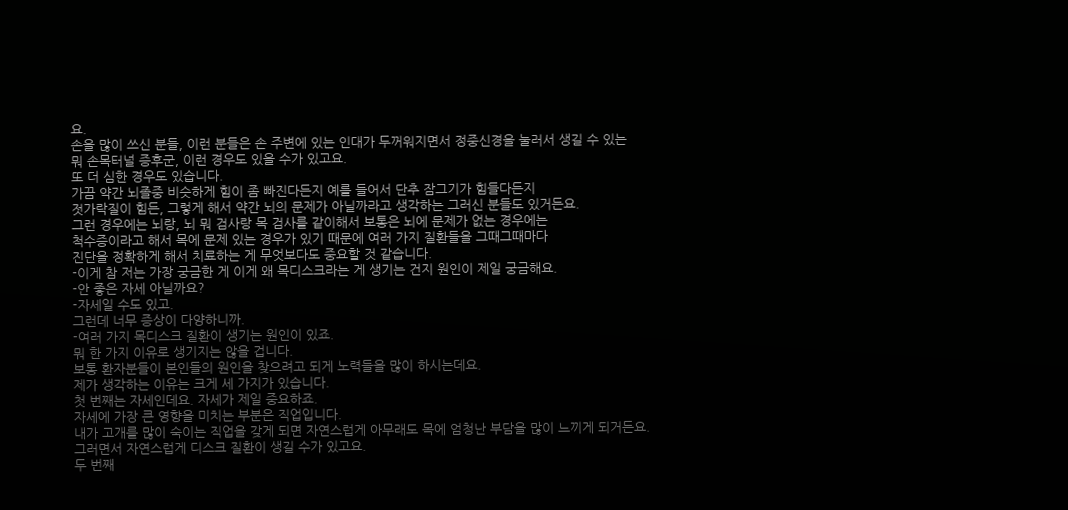요.
손을 많이 쓰신 분들, 이런 분들은 손 주변에 있는 인대가 두꺼워지면서 정중신경을 눌러서 생길 수 있는
뭐 손목터널 증후군, 이런 경우도 있을 수가 있고요.
또 더 심한 경우도 있습니다.
가끔 약간 뇌졸중 비슷하게 힘이 좀 빠진다든지 예를 들어서 단추 잠그기가 힘들다든지
젓가락질이 힘든, 그렇게 해서 약간 뇌의 문제가 아닐까라고 생각하는 그러신 분들도 있거든요.
그런 경우에는 뇌랑, 뇌 뭐 검사랑 목 검사를 같이해서 보통은 뇌에 문제가 없는 경우에는
척수증이라고 해서 목에 문제 있는 경우가 있기 때문에 여러 가지 질환들을 그때그때마다
진단을 정확하게 해서 치료하는 게 무엇보다도 중요할 것 같습니다.
-이게 참 저는 가장 궁금한 게 이게 왜 목디스크라는 게 생기는 건지 원인이 제일 궁금해요.
-안 좋은 자세 아닐까요?
-자세일 수도 있고.
그런데 너무 증상이 다양하니까.
-여러 가지 목디스크 질환이 생기는 원인이 있죠.
뭐 한 가지 이유로 생기지는 않을 겁니다.
보통 환자분들이 본인들의 원인을 찾으려고 되게 노력들을 많이 하시는데요.
제가 생각하는 이유는 크게 세 가지가 있습니다.
첫 번째는 자세인데요. 자세가 제일 중요하죠.
자세에 가장 큰 영향을 미치는 부분은 직업입니다.
내가 고개를 많이 숙이는 직업을 갖게 되면 자연스럽게 아무래도 목에 엄청난 부담을 많이 느끼게 되거든요.
그러면서 자연스럽게 디스크 질환이 생길 수가 있고요.
두 번째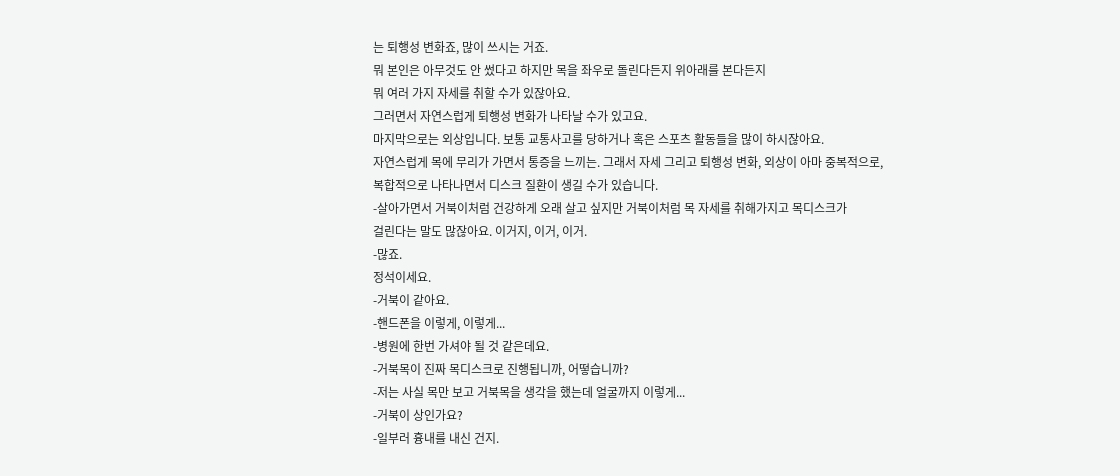는 퇴행성 변화죠, 많이 쓰시는 거죠.
뭐 본인은 아무것도 안 썼다고 하지만 목을 좌우로 돌린다든지 위아래를 본다든지
뭐 여러 가지 자세를 취할 수가 있잖아요.
그러면서 자연스럽게 퇴행성 변화가 나타날 수가 있고요.
마지막으로는 외상입니다. 보통 교통사고를 당하거나 혹은 스포츠 활동들을 많이 하시잖아요.
자연스럽게 목에 무리가 가면서 통증을 느끼는. 그래서 자세 그리고 퇴행성 변화, 외상이 아마 중복적으로,
복합적으로 나타나면서 디스크 질환이 생길 수가 있습니다.
-살아가면서 거북이처럼 건강하게 오래 살고 싶지만 거북이처럼 목 자세를 취해가지고 목디스크가
걸린다는 말도 많잖아요. 이거지, 이거, 이거.
-많죠.
정석이세요.
-거북이 같아요.
-핸드폰을 이렇게, 이렇게...
-병원에 한번 가셔야 될 것 같은데요.
-거북목이 진짜 목디스크로 진행됩니까, 어떻습니까?
-저는 사실 목만 보고 거북목을 생각을 했는데 얼굴까지 이렇게...
-거북이 상인가요?
-일부러 흉내를 내신 건지.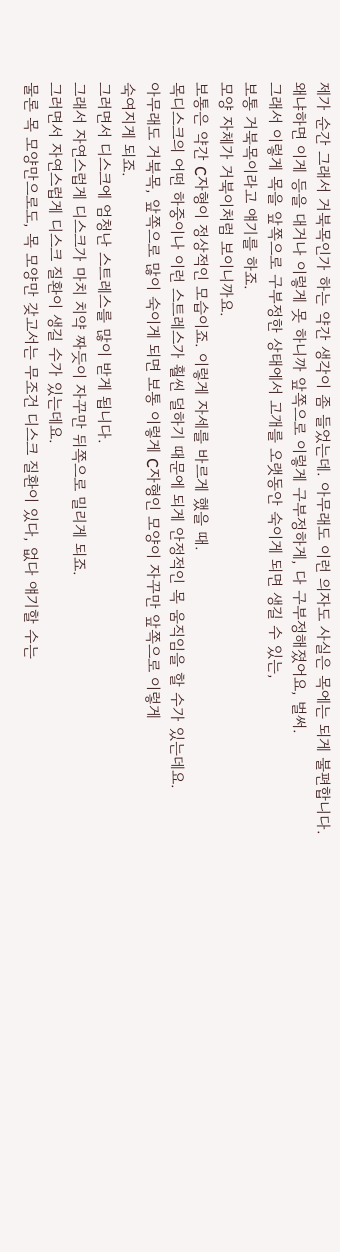제가 순간 그래서 거북목인가 하는 약간 생각이 좀 들었는데. 아무래도 이런 의자도 사실은 목에는 되게 불편합니다.
왜냐하면 이게 등을 대거나 이렇게 못 하니까 앞쪽으로 이렇게 구부정하게, 다 구부정해졌어요, 벌써.
그래서 이렇게 목을 앞쪽으로 구부정한 상태에서 고개를 오랫동안 숙이게 되면 생길 수 있는,
보통 거북목이라고 얘기를 하죠.
모양 자체가 거북이처럼 보이니까요.
보통은 약간 C자형이 정상적인 모습이죠. 이렇게 자세를 바르게 했을 때.
목디스크의 어떤 하중이나 이런 스트레스가 훨씬 덜하기 때문에 되게 안정적인 목 움직임을 할 수가 있는데요.
아무래도 거북목, 앞쪽으로 많이 숙이게 되면 보통 이렇게 C자형인 모양이 자꾸만 앞쪽으로 이렇게
숙여지게 되죠.
그러면서 디스크에 엄청난 스트레스를 많이 받게 됩니다.
그래서 자연스럽게 디스크가 마치 치약 짜듯이 자꾸만 뒤쪽으로 밀리게 되죠.
그러면서 자연스럽게 디스크 질환이 생길 수가 있는데요.
물론 목 모양만으로도, 목 모양만 갖고서는 무조건 디스크 질환이 있다, 없다 얘기할 수는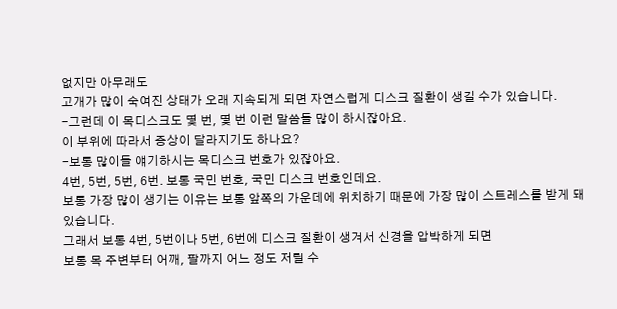없지만 아무래도
고개가 많이 숙여진 상태가 오래 지속되게 되면 자연스럽게 디스크 질환이 생길 수가 있습니다.
-그런데 이 목디스크도 몇 번, 몇 번 이런 말씀들 많이 하시잖아요.
이 부위에 따라서 증상이 달라지기도 하나요?
-보통 많이들 얘기하시는 목디스크 번호가 있잖아요.
4번, 5번, 5번, 6번. 보통 국민 번호, 국민 디스크 번호인데요.
보통 가장 많이 생기는 이유는 보통 앞쪽의 가운데에 위치하기 때문에 가장 많이 스트레스를 받게 돼 있습니다.
그래서 보통 4번, 5번이나 5번, 6번에 디스크 질환이 생겨서 신경을 압박하게 되면
보통 목 주변부터 어깨, 팔까지 어느 정도 저릴 수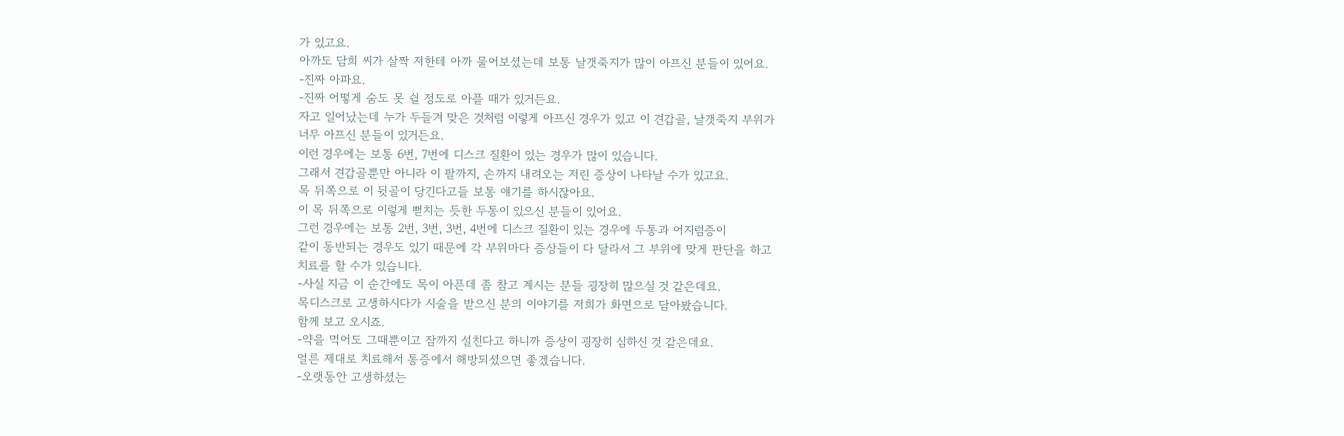가 있고요.
아까도 담희 씨가 살짝 저한테 아까 물어보셨는데 보통 날갯죽지가 많이 아프신 분들이 있어요.
-진짜 아파요.
-진짜 어떻게 숨도 못 쉴 정도로 아플 때가 있거든요.
자고 일어났는데 누가 두들겨 맞은 것처럼 이렇게 아프신 경우가 있고 이 견갑골, 날갯죽지 부위가
너무 아프신 분들이 있거든요.
이런 경우에는 보통 6번, 7번에 디스크 질환이 있는 경우가 많이 있습니다.
그래서 견갑골뿐만 아니라 이 팔까지, 손까지 내려오는 저린 증상이 나타날 수가 있고요.
목 뒤쪽으로 이 뒷골이 당긴다고들 보통 얘기를 하시잖아요.
이 목 뒤쪽으로 이렇게 뻗치는 듯한 두통이 있으신 분들이 있어요.
그런 경우에는 보통 2번, 3번, 3번, 4번에 디스크 질환이 있는 경우에 두통과 어지럼증이
같이 동반되는 경우도 있기 때문에 각 부위마다 증상들이 다 달라서 그 부위에 맞게 판단을 하고
치료를 할 수가 있습니다.
-사실 지금 이 순간에도 목이 아픈데 좀 참고 계시는 분들 굉장히 많으실 것 같은데요.
목디스크로 고생하시다가 시술을 받으신 분의 이야기를 저희가 화면으로 담아봤습니다.
함께 보고 오시죠.
-약을 먹어도 그때뿐이고 잠까지 설친다고 하니까 증상이 굉장히 심하신 것 같은데요.
얼른 제대로 치료해서 통증에서 해방되셨으면 좋겠습니다.
-오랫동안 고생하셨는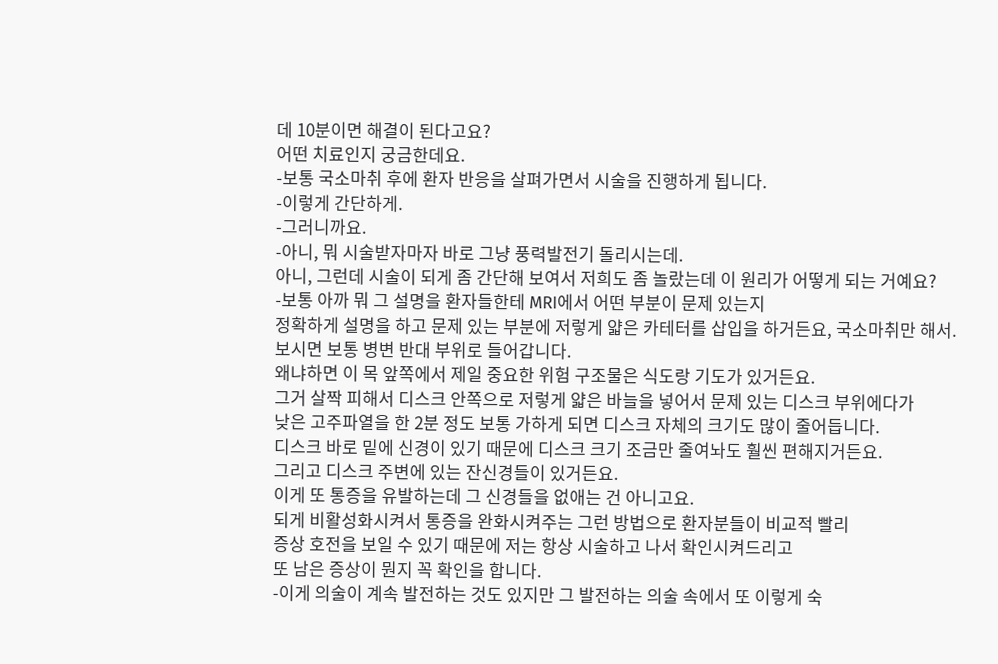데 10분이면 해결이 된다고요?
어떤 치료인지 궁금한데요.
-보통 국소마취 후에 환자 반응을 살펴가면서 시술을 진행하게 됩니다.
-이렇게 간단하게.
-그러니까요.
-아니, 뭐 시술받자마자 바로 그냥 풍력발전기 돌리시는데.
아니, 그런데 시술이 되게 좀 간단해 보여서 저희도 좀 놀랐는데 이 원리가 어떻게 되는 거예요?
-보통 아까 뭐 그 설명을 환자들한테 MRI에서 어떤 부분이 문제 있는지
정확하게 설명을 하고 문제 있는 부분에 저렇게 얇은 카테터를 삽입을 하거든요, 국소마취만 해서.
보시면 보통 병변 반대 부위로 들어갑니다.
왜냐하면 이 목 앞쪽에서 제일 중요한 위험 구조물은 식도랑 기도가 있거든요.
그거 살짝 피해서 디스크 안쪽으로 저렇게 얇은 바늘을 넣어서 문제 있는 디스크 부위에다가
낮은 고주파열을 한 2분 정도 보통 가하게 되면 디스크 자체의 크기도 많이 줄어듭니다.
디스크 바로 밑에 신경이 있기 때문에 디스크 크기 조금만 줄여놔도 훨씬 편해지거든요.
그리고 디스크 주변에 있는 잔신경들이 있거든요.
이게 또 통증을 유발하는데 그 신경들을 없애는 건 아니고요.
되게 비활성화시켜서 통증을 완화시켜주는 그런 방법으로 환자분들이 비교적 빨리
증상 호전을 보일 수 있기 때문에 저는 항상 시술하고 나서 확인시켜드리고
또 남은 증상이 뭔지 꼭 확인을 합니다.
-이게 의술이 계속 발전하는 것도 있지만 그 발전하는 의술 속에서 또 이렇게 숙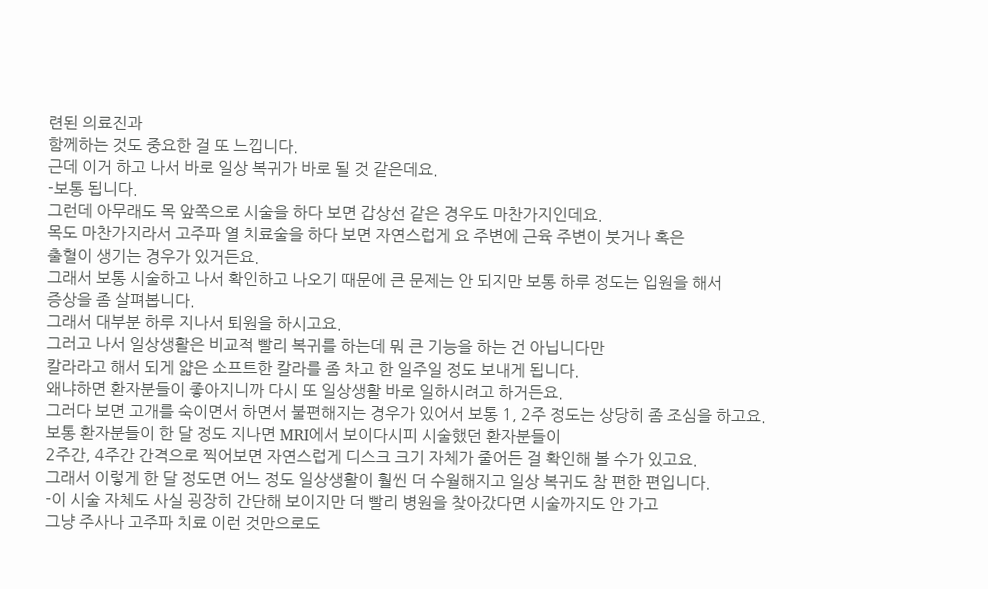련된 의료진과
함께하는 것도 중요한 걸 또 느낍니다.
근데 이거 하고 나서 바로 일상 복귀가 바로 될 것 같은데요.
-보통 됩니다.
그런데 아무래도 목 앞쪽으로 시술을 하다 보면 갑상선 같은 경우도 마찬가지인데요.
목도 마찬가지라서 고주파 열 치료술을 하다 보면 자연스럽게 요 주변에 근육 주변이 붓거나 혹은
출혈이 생기는 경우가 있거든요.
그래서 보통 시술하고 나서 확인하고 나오기 때문에 큰 문제는 안 되지만 보통 하루 정도는 입원을 해서
증상을 좀 살펴봅니다.
그래서 대부분 하루 지나서 퇴원을 하시고요.
그러고 나서 일상생활은 비교적 빨리 복귀를 하는데 뭐 큰 기능을 하는 건 아닙니다만
칼라라고 해서 되게 얇은 소프트한 칼라를 좀 차고 한 일주일 정도 보내게 됩니다.
왜냐하면 환자분들이 좋아지니까 다시 또 일상생활 바로 일하시려고 하거든요.
그러다 보면 고개를 숙이면서 하면서 불편해지는 경우가 있어서 보통 1, 2주 정도는 상당히 좀 조심을 하고요.
보통 환자분들이 한 달 정도 지나면 MRI에서 보이다시피 시술했던 환자분들이
2주간, 4주간 간격으로 찍어보면 자연스럽게 디스크 크기 자체가 줄어든 걸 확인해 볼 수가 있고요.
그래서 이렇게 한 달 정도면 어느 정도 일상생활이 훨씬 더 수월해지고 일상 복귀도 참 편한 편입니다.
-이 시술 자체도 사실 굉장히 간단해 보이지만 더 빨리 병원을 찾아갔다면 시술까지도 안 가고
그냥 주사나 고주파 치료 이런 것만으로도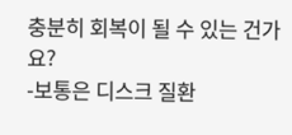충분히 회복이 될 수 있는 건가요?
-보통은 디스크 질환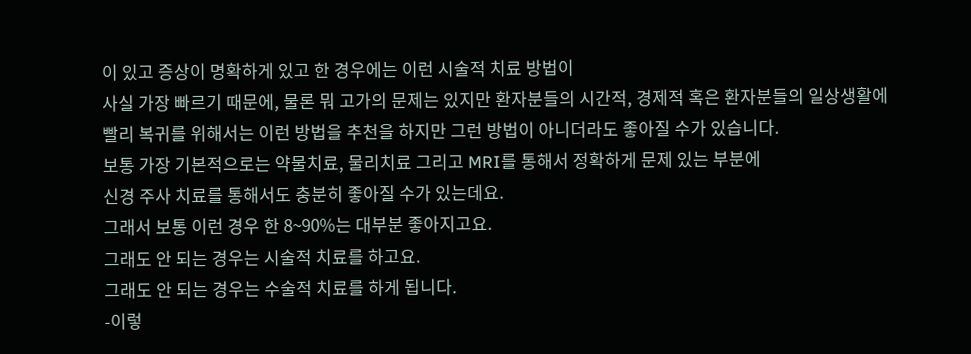이 있고 증상이 명확하게 있고 한 경우에는 이런 시술적 치료 방법이
사실 가장 빠르기 때문에, 물론 뭐 고가의 문제는 있지만 환자분들의 시간적, 경제적 혹은 환자분들의 일상생활에
빨리 복귀를 위해서는 이런 방법을 추천을 하지만 그런 방법이 아니더라도 좋아질 수가 있습니다.
보통 가장 기본적으로는 약물치료, 물리치료 그리고 MRI를 통해서 정확하게 문제 있는 부분에
신경 주사 치료를 통해서도 충분히 좋아질 수가 있는데요.
그래서 보통 이런 경우 한 8~90%는 대부분 좋아지고요.
그래도 안 되는 경우는 시술적 치료를 하고요.
그래도 안 되는 경우는 수술적 치료를 하게 됩니다.
-이렇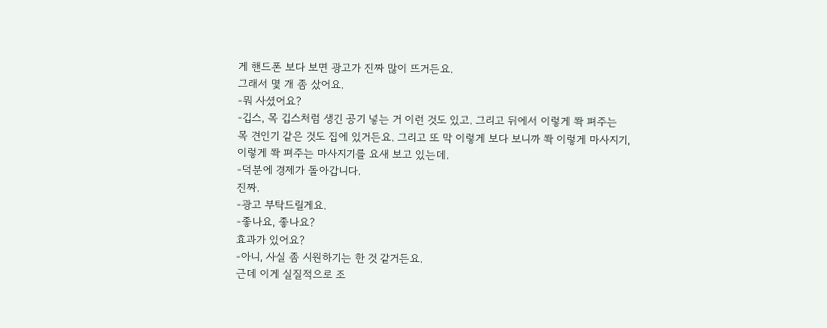게 핸드폰 보다 보면 광고가 진짜 많이 뜨거든요.
그래서 몇 개 좀 샀어요.
-뭐 사셨어요?
-깁스, 목 깁스처럼 생긴 공기 넣는 거 이런 것도 있고. 그리고 뒤에서 이렇게 쫙 펴주는
목 견인기 같은 것도 집에 있거든요. 그리고 또 막 이렇게 보다 보니까 쫙 이렇게 마사지기,
이렇게 쫙 펴주는 마사지기를 요새 보고 있는데.
-덕분에 경제가 돌아갑니다.
진짜.
-광고 부탁드릴게요.
-좋나요, 좋나요?
효과가 있어요?
-아니, 사실 좀 시원하기는 한 것 같거든요.
근데 이게 실질적으로 조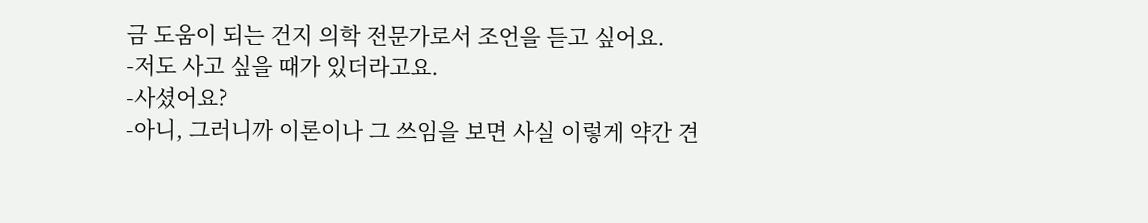금 도움이 되는 건지 의학 전문가로서 조언을 듣고 싶어요.
-저도 사고 싶을 때가 있더라고요.
-사셨어요?
-아니, 그러니까 이론이나 그 쓰임을 보면 사실 이렇게 약간 견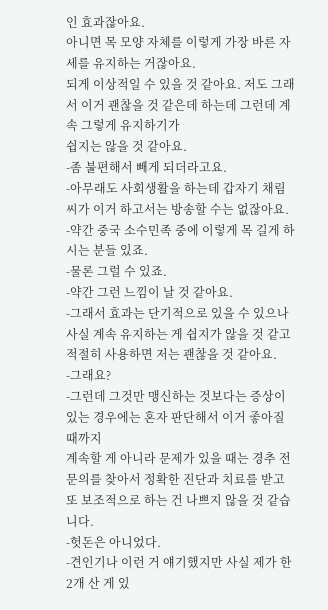인 효과잖아요.
아니면 목 모양 자체를 이렇게 가장 바른 자세를 유지하는 거잖아요.
되게 이상적일 수 있을 것 같아요. 저도 그래서 이거 괜찮을 것 같은데 하는데 그런데 계속 그렇게 유지하기가
쉽지는 않을 것 같아요.
-좀 불편해서 빼게 되더라고요.
-아무래도 사회생활을 하는데 갑자기 채림 씨가 이거 하고서는 방송할 수는 없잖아요.
-약간 중국 소수민족 중에 이렇게 목 길게 하시는 분들 있죠.
-물론 그럴 수 있죠.
-약간 그런 느낌이 날 것 같아요.
-그래서 효과는 단기적으로 있을 수 있으나 사실 계속 유지하는 게 쉽지가 않을 것 같고
적절히 사용하면 저는 괜찮을 것 같아요.
-그래요?
-그런데 그것만 맹신하는 것보다는 증상이 있는 경우에는 혼자 판단해서 이거 좋아질 때까지
계속할 게 아니라 문제가 있을 때는 경추 전문의를 찾아서 정확한 진단과 치료를 받고
또 보조적으로 하는 건 나쁘지 않을 것 같습니다.
-헛돈은 아니었다.
-견인기나 이런 거 얘기했지만 사실 제가 한 2개 산 게 있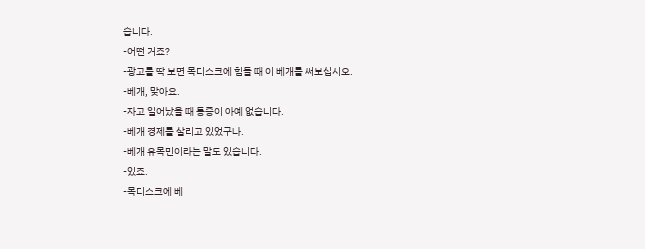습니다.
-어떤 거죠?
-광고를 딱 보면 목디스크에 힘들 때 이 베개를 써보십시오.
-베개, 맞아요.
-자고 일어났을 때 통증이 아예 없습니다.
-베개 경제를 살리고 있었구나.
-베개 유목민이라는 말도 있습니다.
-있죠.
-목디스크에 베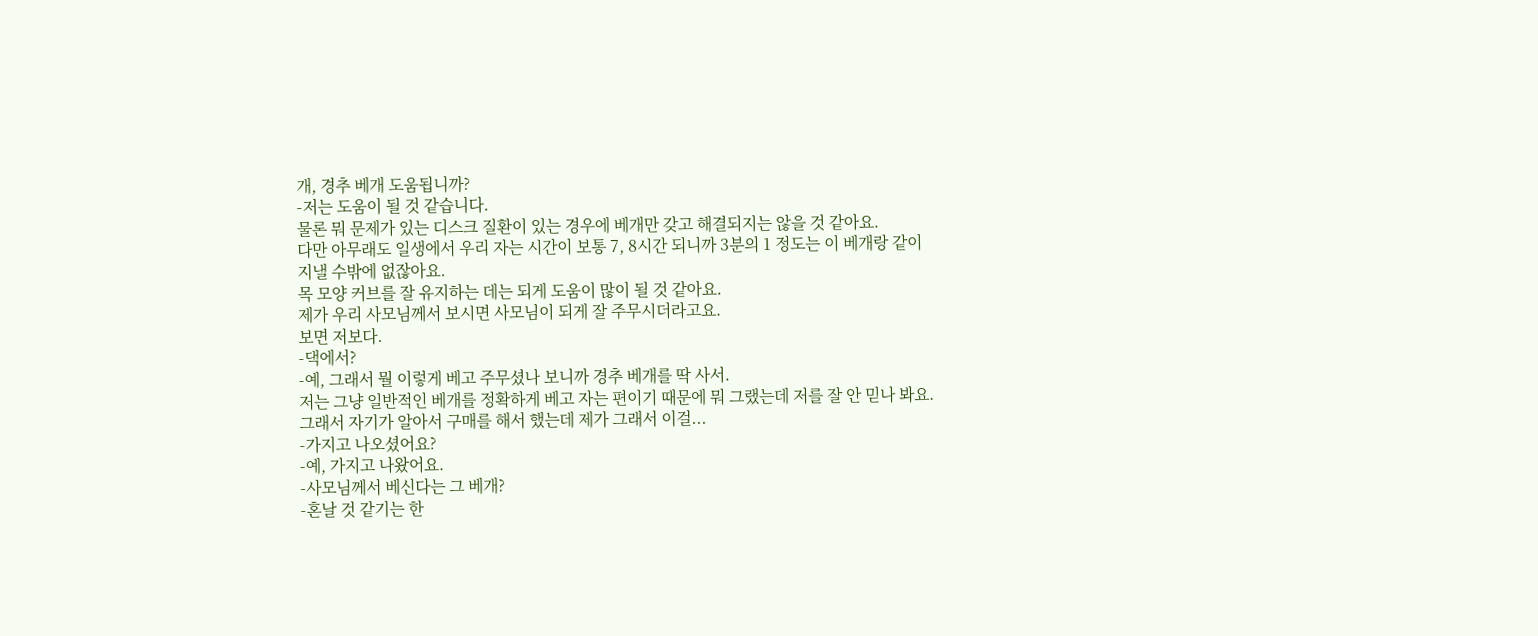개, 경추 베개 도움됩니까?
-저는 도움이 될 것 같습니다.
물론 뭐 문제가 있는 디스크 질환이 있는 경우에 베개만 갖고 해결되지는 않을 것 같아요.
다만 아무래도 일생에서 우리 자는 시간이 보통 7, 8시간 되니까 3분의 1 정도는 이 베개랑 같이
지낼 수밖에 없잖아요.
목 모양 커브를 잘 유지하는 데는 되게 도움이 많이 될 것 같아요.
제가 우리 사모님께서 보시면 사모님이 되게 잘 주무시더라고요.
보면 저보다.
-댁에서?
-예, 그래서 뭘 이렇게 베고 주무셨나 보니까 경추 베개를 딱 사서.
저는 그냥 일반적인 베개를 정확하게 베고 자는 편이기 때문에 뭐 그랬는데 저를 잘 안 믿나 봐요.
그래서 자기가 알아서 구매를 해서 했는데 제가 그래서 이걸...
-가지고 나오셨어요?
-예, 가지고 나왔어요.
-사모님께서 베신다는 그 베개?
-혼날 것 같기는 한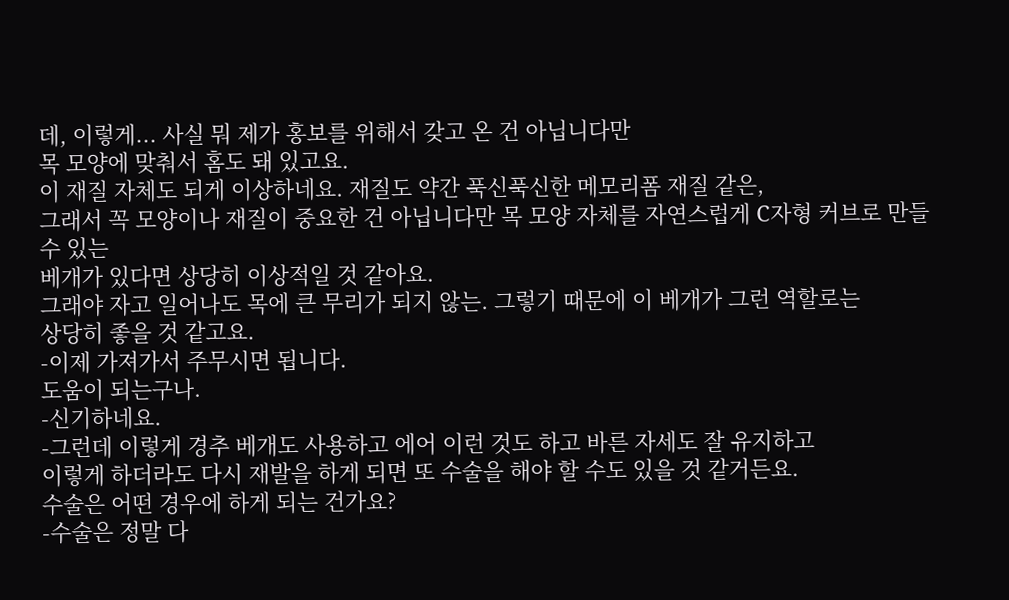데, 이렇게... 사실 뭐 제가 홍보를 위해서 갖고 온 건 아닙니다만
목 모양에 맞춰서 홈도 돼 있고요.
이 재질 자체도 되게 이상하네요. 재질도 약간 푹신푹신한 메모리폼 재질 같은,
그래서 꼭 모양이나 재질이 중요한 건 아닙니다만 목 모양 자체를 자연스럽게 C자형 커브로 만들 수 있는
베개가 있다면 상당히 이상적일 것 같아요.
그래야 자고 일어나도 목에 큰 무리가 되지 않는. 그렇기 때문에 이 베개가 그런 역할로는
상당히 좋을 것 같고요.
-이제 가져가서 주무시면 됩니다.
도움이 되는구나.
-신기하네요.
-그런데 이렇게 경추 베개도 사용하고 에어 이런 것도 하고 바른 자세도 잘 유지하고
이렇게 하더라도 다시 재발을 하게 되면 또 수술을 해야 할 수도 있을 것 같거든요.
수술은 어떤 경우에 하게 되는 건가요?
-수술은 정말 다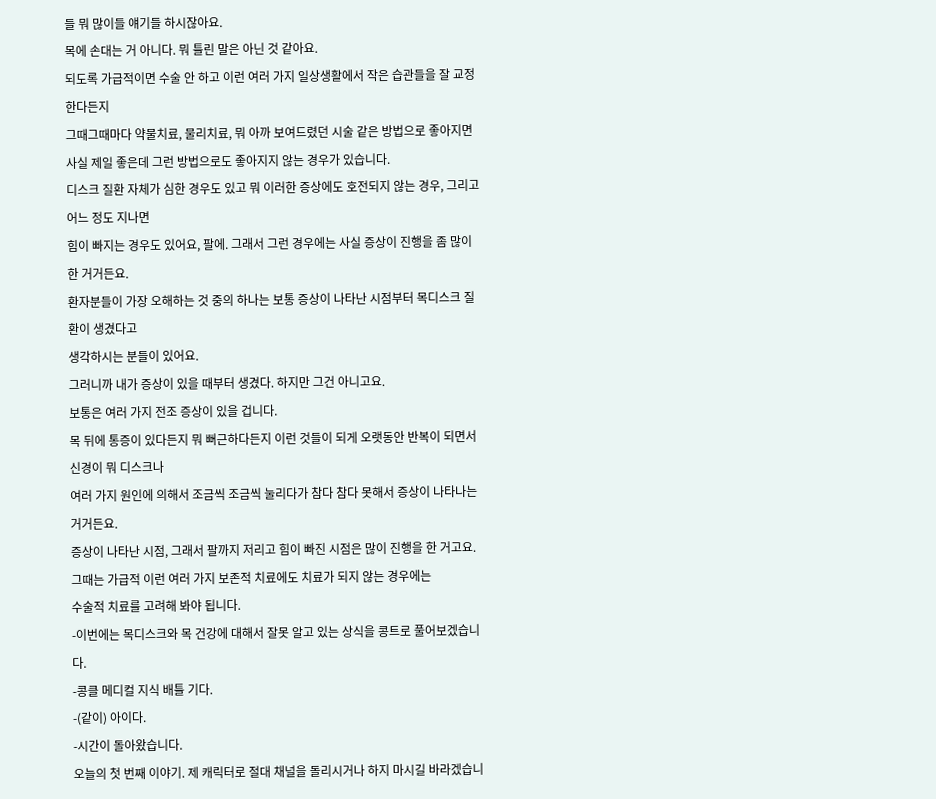들 뭐 많이들 얘기들 하시잖아요.
목에 손대는 거 아니다. 뭐 틀린 말은 아닌 것 같아요.
되도록 가급적이면 수술 안 하고 이런 여러 가지 일상생활에서 작은 습관들을 잘 교정한다든지
그때그때마다 약물치료, 물리치료, 뭐 아까 보여드렸던 시술 같은 방법으로 좋아지면
사실 제일 좋은데 그런 방법으로도 좋아지지 않는 경우가 있습니다.
디스크 질환 자체가 심한 경우도 있고 뭐 이러한 증상에도 호전되지 않는 경우, 그리고 어느 정도 지나면
힘이 빠지는 경우도 있어요, 팔에. 그래서 그런 경우에는 사실 증상이 진행을 좀 많이 한 거거든요.
환자분들이 가장 오해하는 것 중의 하나는 보통 증상이 나타난 시점부터 목디스크 질환이 생겼다고
생각하시는 분들이 있어요.
그러니까 내가 증상이 있을 때부터 생겼다. 하지만 그건 아니고요.
보통은 여러 가지 전조 증상이 있을 겁니다.
목 뒤에 통증이 있다든지 뭐 뻐근하다든지 이런 것들이 되게 오랫동안 반복이 되면서 신경이 뭐 디스크나
여러 가지 원인에 의해서 조금씩 조금씩 눌리다가 참다 참다 못해서 증상이 나타나는 거거든요.
증상이 나타난 시점, 그래서 팔까지 저리고 힘이 빠진 시점은 많이 진행을 한 거고요.
그때는 가급적 이런 여러 가지 보존적 치료에도 치료가 되지 않는 경우에는
수술적 치료를 고려해 봐야 됩니다.
-이번에는 목디스크와 목 건강에 대해서 잘못 알고 있는 상식을 콩트로 풀어보겠습니다.
-콩클 메디컬 지식 배틀 기다.
-(같이) 아이다.
-시간이 돌아왔습니다.
오늘의 첫 번째 이야기. 제 캐릭터로 절대 채널을 돌리시거나 하지 마시길 바라겠습니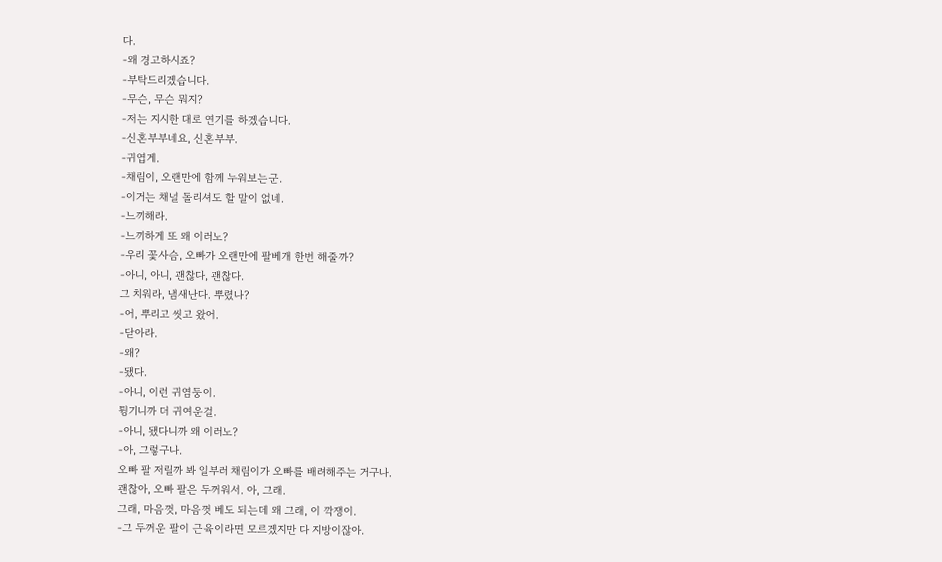다.
-왜 경고하시죠?
-부탁드리겠습니다.
-무슨, 무슨 뭐지?
-저는 지시한 대로 연기를 하겠습니다.
-신혼부부네요, 신혼부부.
-귀엽게.
-채림이, 오랜만에 함께 누워보는군.
-이거는 채널 돌리셔도 할 말이 없네.
-느끼해라.
-느끼하게 또 왜 이러노?
-우리 꽃사슴, 오빠가 오랜만에 팔베개 한번 해줄까?
-아니, 아니, 괜찮다, 괜찮다.
그 치워라, 냄새난다. 뿌렸나?
-어, 뿌리고 씻고 왔어.
-닫아라.
-왜?
-됐다.
-아니, 이런 귀염둥이.
튕기니까 더 귀여운걸.
-아니, 됐다니까 왜 이러노?
-아, 그렇구나.
오빠 팔 저릴까 봐 일부러 채림이가 오빠를 배려해주는 거구나.
괜찮아, 오빠 팔은 두꺼워서. 아, 그래.
그래, 마음껏, 마음껏 베도 되는데 왜 그래, 이 깍쟁이.
-그 두꺼운 팔이 근육이라면 모르겠지만 다 지방이잖아.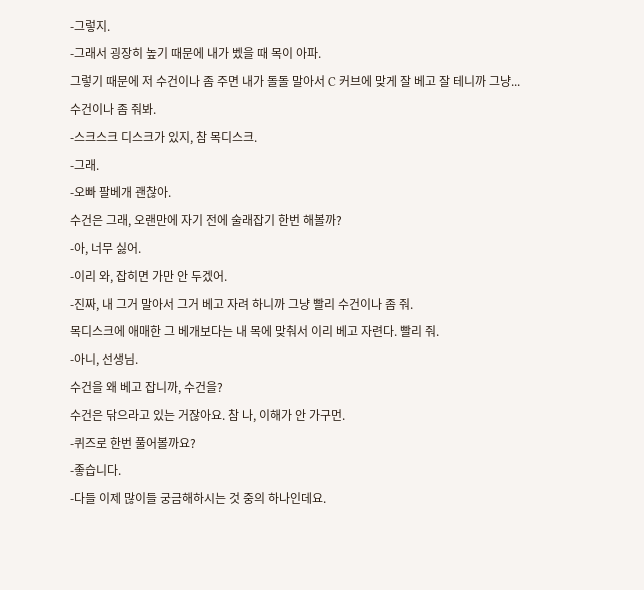-그렇지.
-그래서 굉장히 높기 때문에 내가 벴을 때 목이 아파.
그렇기 때문에 저 수건이나 좀 주면 내가 돌돌 말아서 C 커브에 맞게 잘 베고 잘 테니까 그냥...
수건이나 좀 줘봐.
-스크스크 디스크가 있지, 참 목디스크.
-그래.
-오빠 팔베개 괜찮아.
수건은 그래, 오랜만에 자기 전에 술래잡기 한번 해볼까?
-아, 너무 싫어.
-이리 와, 잡히면 가만 안 두겠어.
-진짜, 내 그거 말아서 그거 베고 자려 하니까 그냥 빨리 수건이나 좀 줘.
목디스크에 애매한 그 베개보다는 내 목에 맞춰서 이리 베고 자련다. 빨리 줘.
-아니, 선생님.
수건을 왜 베고 잡니까, 수건을?
수건은 닦으라고 있는 거잖아요. 참 나, 이해가 안 가구먼.
-퀴즈로 한번 풀어볼까요?
-좋습니다.
-다들 이제 많이들 궁금해하시는 것 중의 하나인데요.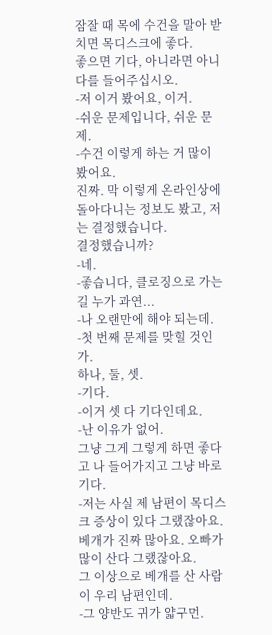잠잘 때 목에 수건을 말아 받치면 목디스크에 좋다.
좋으면 기다, 아니라면 아니다를 들어주십시오.
-저 이거 봤어요, 이거.
-쉬운 문제입니다, 쉬운 문제.
-수건 이렇게 하는 거 많이 봤어요.
진짜. 막 이렇게 온라인상에 돌아다니는 정보도 봤고, 저는 결정했습니다.
결정했습니까?
-네.
-좋습니다, 클로징으로 가는 길 누가 과연...
-나 오랜만에 해야 되는데.
-첫 번째 문제를 맞힐 것인가.
하나, 둘, 셋.
-기다.
-이거 셋 다 기다인데요.
-난 이유가 없어.
그냥 그게 그렇게 하면 좋다고 나 들어가지고 그냥 바로 기다.
-저는 사실 제 남편이 목디스크 증상이 있다 그랬잖아요.
베개가 진짜 많아요. 오빠가 많이 산다 그랬잖아요.
그 이상으로 베개를 산 사람이 우리 남편인데.
-그 양반도 귀가 얇구먼.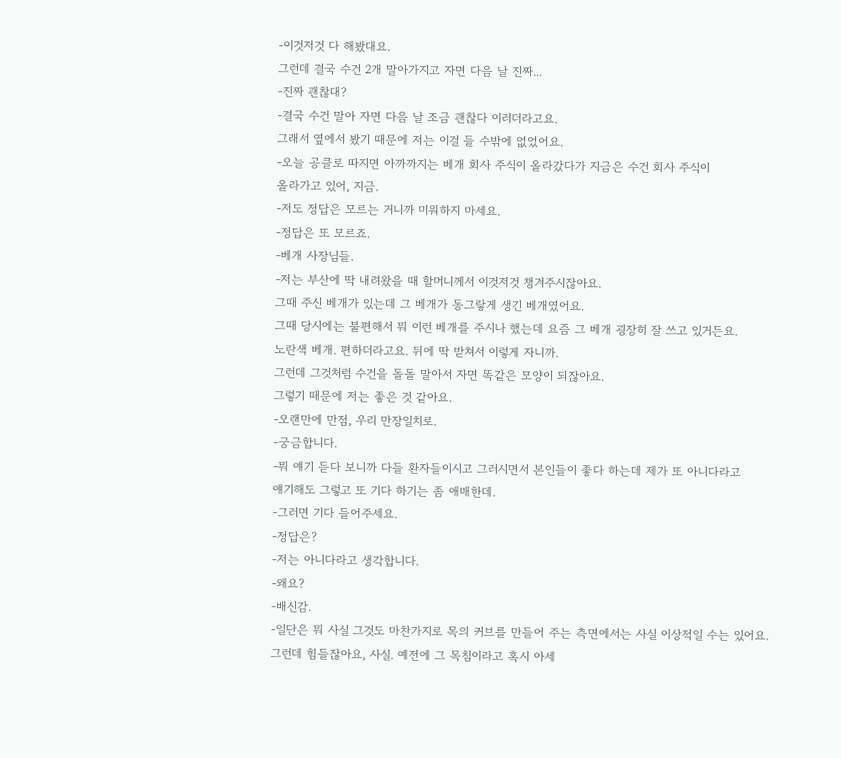-이것저것 다 해봤대요.
그런데 결국 수건 2개 말아가지고 자면 다음 날 진짜...
-진짜 괜찮대?
-결국 수건 말아 자면 다음 날 조금 괜찮다 이러더라고요.
그래서 옆에서 봤기 때문에 저는 이걸 들 수밖에 없었어요.
-오늘 공클로 따지면 아까까지는 베개 회사 주식이 올라갔다가 지금은 수건 회사 주식이
올라가고 있어, 지금.
-저도 정답은 모르는 거니까 미워하지 마세요.
-정답은 또 모르죠.
-베개 사장님들.
-저는 부산에 딱 내려왔을 때 할머니께서 이것저것 챙겨주시잖아요.
그때 주신 베개가 있는데 그 베개가 동그랗게 생긴 베개였어요.
그때 당시에는 불편해서 뭐 이런 베개를 주시나 했는데 요즘 그 베개 굉장히 잘 쓰고 있거든요.
노란색 베개. 편하더라고요. 뒤에 딱 받쳐서 이렇게 자니까.
그런데 그것처럼 수건을 돌돌 말아서 자면 똑같은 모양이 되잖아요.
그렇기 때문에 저는 좋은 것 같아요.
-오랜만에 만점, 우리 만장일치로.
-궁금합니다.
-뭐 얘기 듣다 보니까 다들 환자들이시고 그러시면서 본인들이 좋다 하는데 제가 또 아니다라고
얘기해도 그렇고 또 기다 하기는 좀 애매한데.
-그러면 기다 들어주세요.
-정답은?
-저는 아니다라고 생각합니다.
-왜요?
-배신감.
-일단은 뭐 사실 그것도 마찬가지로 목의 커브를 만들어 주는 측면에서는 사실 이상적일 수는 있어요.
그런데 힘들잖아요, 사실. 예전에 그 목침이라고 혹시 아세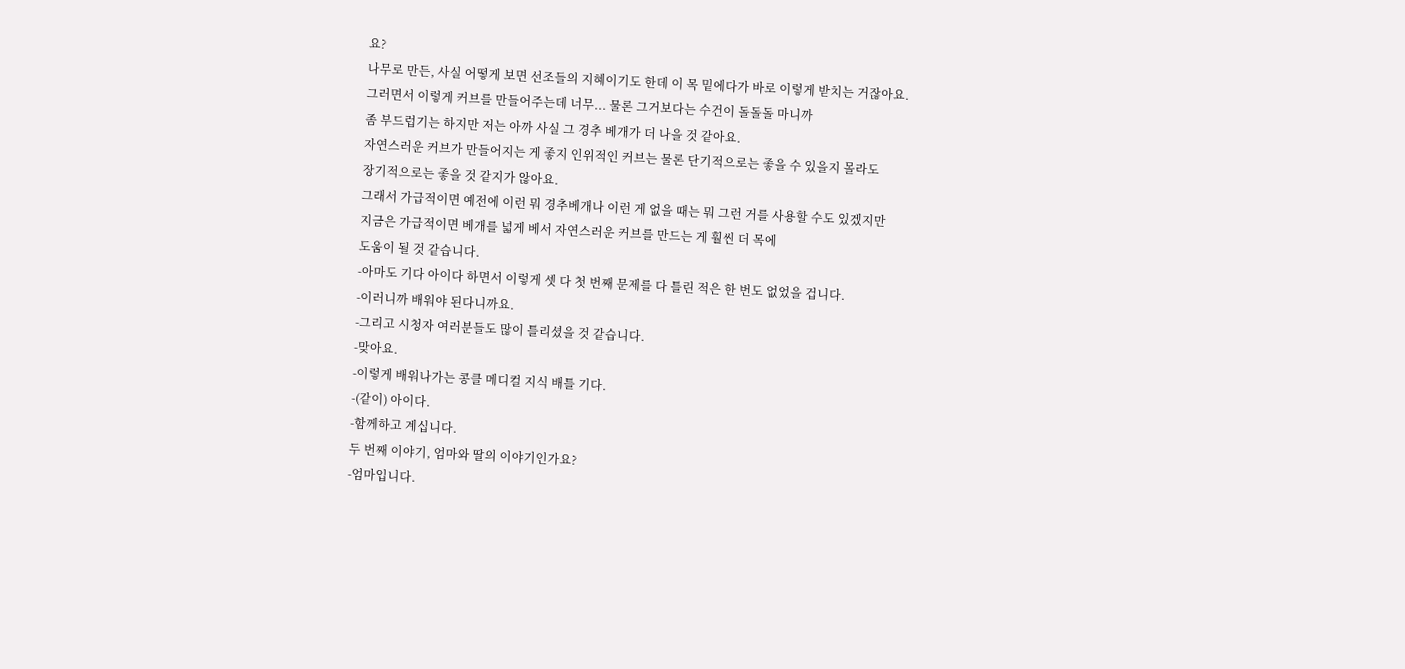요?
나무로 만든, 사실 어떻게 보면 선조들의 지혜이기도 한데 이 목 밑에다가 바로 이렇게 받치는 거잖아요.
그러면서 이렇게 커브를 만들어주는데 너무... 물론 그거보다는 수건이 돌돌돌 마니까
좀 부드럽기는 하지만 저는 아까 사실 그 경추 베개가 더 나을 것 같아요.
자연스러운 커브가 만들어지는 게 좋지 인위적인 커브는 물론 단기적으로는 좋을 수 있을지 몰라도
장기적으로는 좋을 것 같지가 않아요.
그래서 가급적이면 예전에 이런 뭐 경추베개나 이런 게 없을 때는 뭐 그런 거를 사용할 수도 있겠지만
지금은 가급적이면 베개를 넓게 베서 자연스러운 커브를 만드는 게 훨씬 더 목에
도움이 될 것 같습니다.
-아마도 기다 아이다 하면서 이렇게 셋 다 첫 번째 문제를 다 틀린 적은 한 번도 없었을 겁니다.
-이러니까 배워야 된다니까요.
-그리고 시청자 여러분들도 많이 틀리셨을 것 같습니다.
-맞아요.
-이렇게 배워나가는 콩클 메디컬 지식 배틀 기다.
-(같이) 아이다.
-함께하고 계십니다.
두 번째 이야기, 엄마와 딸의 이야기인가요?
-엄마입니다.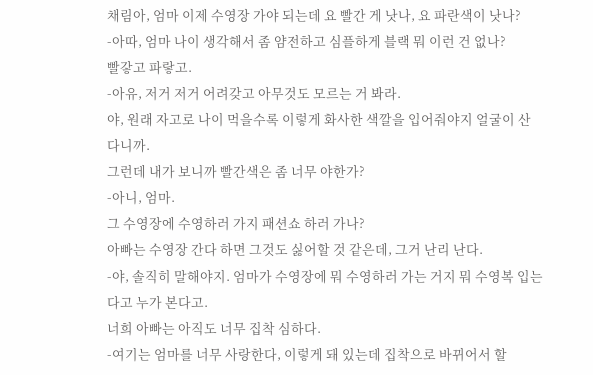채림아, 엄마 이제 수영장 가야 되는데 요 빨간 게 낫나, 요 파란색이 낫나?
-아따, 엄마 나이 생각해서 좀 얌전하고 심플하게 블랙 뭐 이런 건 없나?
빨갛고 파랗고.
-아유, 저거 저거 어려갖고 아무것도 모르는 거 봐라.
야, 원래 자고로 나이 먹을수록 이렇게 화사한 색깔을 입어줘야지 얼굴이 산다니까.
그런데 내가 보니까 빨간색은 좀 너무 야한가?
-아니, 엄마.
그 수영장에 수영하러 가지 패션쇼 하러 가나?
아빠는 수영장 간다 하면 그것도 싫어할 것 같은데, 그거 난리 난다.
-야, 솔직히 말해야지. 엄마가 수영장에 뭐 수영하러 가는 거지 뭐 수영복 입는다고 누가 본다고.
너희 아빠는 아직도 너무 집착 심하다.
-여기는 엄마를 너무 사랑한다, 이렇게 돼 있는데 집착으로 바뀌어서 할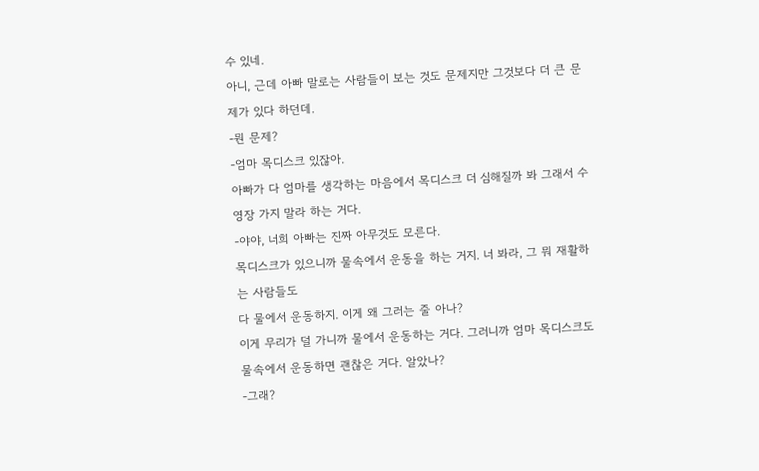수 있네.
아니, 근데 아빠 말로는 사람들이 보는 것도 문제지만 그것보다 더 큰 문제가 있다 하던데.
-뭔 문제?
-엄마 목디스크 있잖아.
아빠가 다 엄마를 생각하는 마음에서 목디스크 더 심해질까 봐 그래서 수영장 가지 말라 하는 거다.
-야야, 너희 아빠는 진짜 아무것도 모른다.
목디스크가 있으니까 물속에서 운동을 하는 거지. 너 봐라, 그 뭐 재활하는 사람들도
다 물에서 운동하지. 이게 왜 그러는 줄 아나?
이게 무리가 덜 가니까 물에서 운동하는 거다. 그러니까 엄마 목디스크도
물속에서 운동하면 괜찮은 거다. 알았나?
-그래?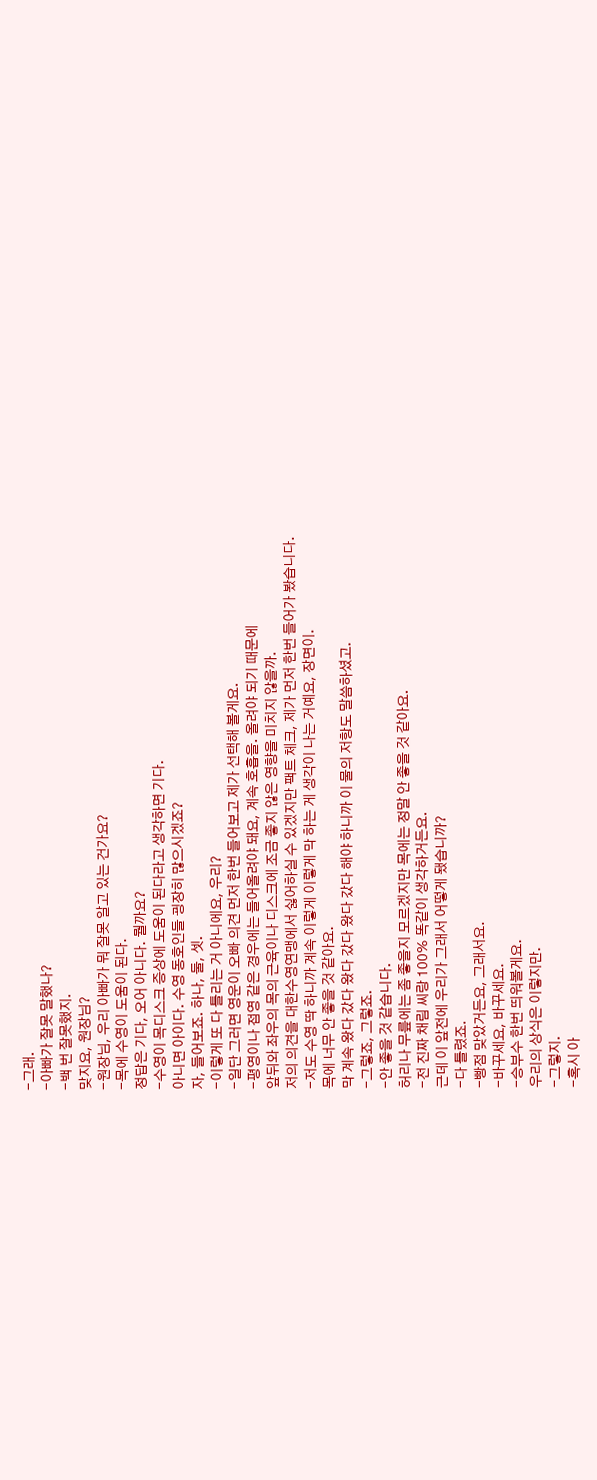-그래.
-아빠가 잘못 말했나?
-백 번 잘못했지.
맞지요, 원장님?
-원장님, 우리 아빠가 뭐 잘못 알고 있는 건가요?
-목에 수영이 도움이 된다.
정답은 기다, 오어 아니다. 뭘까요?
-수영이 목디스크 증상에 도움이 된다라고 생각하면 기다.
아니면 아이다. 수영 동호인들 굉장히 많으시겠죠?
자, 들어보죠. 하나, 둘, 셋.
-이렇게 또 다 틀리는 거 아니에요, 우리?
-일단 그러면 영운이 오빠 의견 먼저 한번 들어보고 제가 선택해 볼게요.
-평영이나 접영 같은 경우에는 들어올려야 돼요, 계속 호흡을. 올려야 되기 때문에
앞뒤와 좌우의 목의 근육이나 디스크에 조금 좋지 않은 영향을 미치지 않을까.
저의 의견을 대한수영연맹에서 싫어하실 수 있겠지만 팩트 체크, 제가 먼저 한번 들어가 봤습니다.
-저도 수영 딱 하니까 계속 이렇게 이렇게 막 하는 게 생각이 나는 거예요, 장면이.
목에 너무 안 좋을 것 같아요.
막 계속 왔다 갔다 왔다 갔다 왔다 갔다 해야 하니까 이 물의 저항도 말씀하셨고.
-그렇죠, 그렇죠.
-안 좋을 것 같습니다.
허리나 무릎에는 좀 좋을지 모르겠지만 목에는 정말 안 좋을 것 같아요.
-전 진짜 채림 씨랑 100% 똑같이 생각하거든요.
근데 이 앞전에 우리가 그래서 어떻게 됐습니까?
-다 틀렸죠.
-빵점 맞았거든요, 그래서요.
-바꾸세요, 바꾸세요.
-승부수 한번 띄워볼게요.
우리의 상식은 이렇지만.
-그렇지.
-혹시 아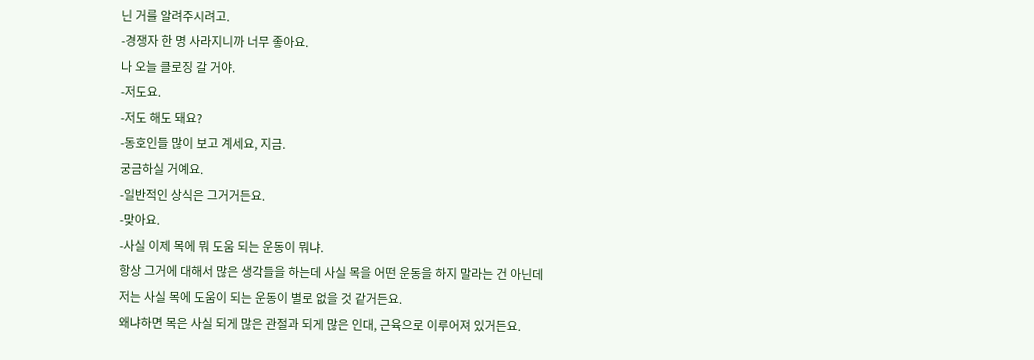닌 거를 알려주시려고.
-경쟁자 한 명 사라지니까 너무 좋아요.
나 오늘 클로징 갈 거야.
-저도요.
-저도 해도 돼요?
-동호인들 많이 보고 계세요, 지금.
궁금하실 거예요.
-일반적인 상식은 그거거든요.
-맞아요.
-사실 이제 목에 뭐 도움 되는 운동이 뭐냐.
항상 그거에 대해서 많은 생각들을 하는데 사실 목을 어떤 운동을 하지 말라는 건 아닌데
저는 사실 목에 도움이 되는 운동이 별로 없을 것 같거든요.
왜냐하면 목은 사실 되게 많은 관절과 되게 많은 인대, 근육으로 이루어져 있거든요.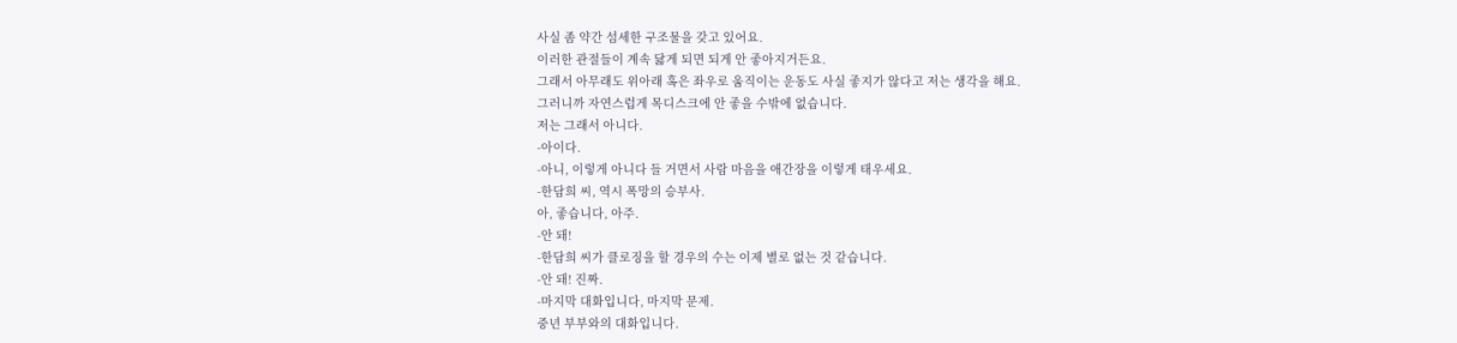사실 좀 약간 섬세한 구조물을 갖고 있어요.
이러한 관절들이 계속 닳게 되면 되게 안 좋아지거든요.
그래서 아무래도 위아래 혹은 좌우로 움직이는 운동도 사실 좋지가 않다고 저는 생각을 해요.
그러니까 자연스럽게 목디스크에 안 좋을 수밖에 없습니다.
저는 그래서 아니다.
-아이다.
-아니, 이렇게 아니다 들 거면서 사람 마음을 애간장을 이렇게 태우세요.
-한담희 씨, 역시 폭망의 승부사.
아, 좋습니다, 아주.
-안 돼!
-한담희 씨가 클로징을 할 경우의 수는 이제 별로 없는 것 같습니다.
-안 돼! 진짜.
-마지막 대화입니다, 마지막 문제.
중년 부부와의 대화입니다.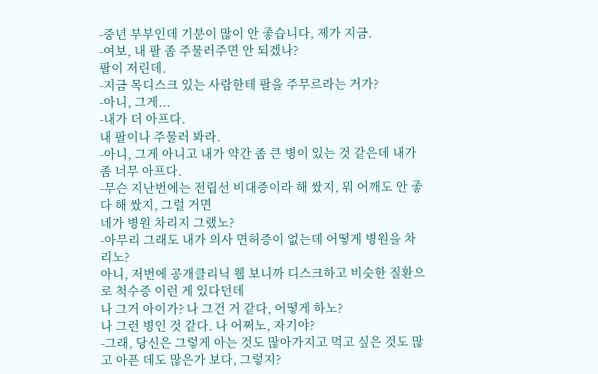-중년 부부인데 기분이 많이 안 좋습니다, 제가 지금.
-여보, 내 팔 좀 주물러주면 안 되겠나?
팔이 저린데.
-지금 목디스크 있는 사람한테 팔을 주무르라는 거가?
-아니, 그게...
-내가 더 아프다.
내 팔이나 주물러 봐라.
-아니, 그게 아니고 내가 약간 좀 큰 병이 있는 것 같은데 내가 좀 너무 아프다.
-무슨 지난번에는 전립선 비대증이라 해 쌌지, 뭐 어깨도 안 좋다 해 쌌지, 그럴 거면
네가 병원 차리지 그랬노?
-아무리 그래도 내가 의사 면허증이 없는데 어떻게 병원을 차리노?
아니, 저번에 공개클리닉 웰 보니까 디스크하고 비슷한 질환으로 척수증 이런 게 있다던데
나 그거 아이가? 나 그건 거 같다, 어떻게 하노?
나 그런 병인 것 같다. 나 어쩌노, 자기야?
-그래, 당신은 그렇게 아는 것도 많아가지고 먹고 싶은 것도 많고 아픈 데도 많은가 보다, 그렇지?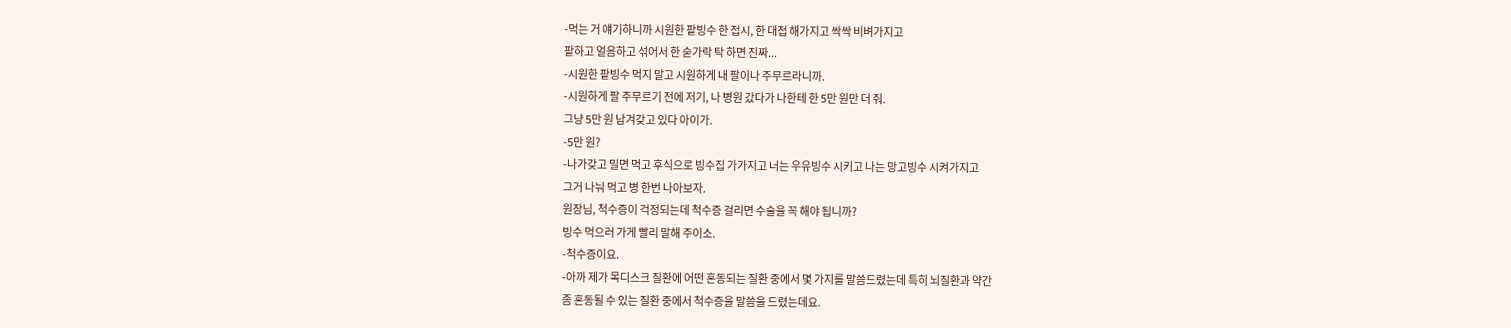-먹는 거 얘기하니까 시원한 팥빙수 한 접시, 한 대접 해가지고 싹싹 비벼가지고
팥하고 얼음하고 섞어서 한 숟가락 탁 하면 진짜...
-시원한 팥빙수 먹지 말고 시원하게 내 팔이나 주무르라니까.
-시원하게 팔 주무르기 전에 저기, 나 병원 갔다가 나한테 한 5만 원만 더 줘.
그냥 5만 원 남겨갖고 있다 아이가.
-5만 원?
-나가갖고 밀면 먹고 후식으로 빙수집 가가지고 너는 우유빙수 시키고 나는 망고빙수 시켜가지고
그거 나눠 먹고 병 한번 나아보자.
원장님, 척수증이 걱정되는데 척수증 걸리면 수술을 꼭 해야 됩니까?
빙수 먹으러 가게 빨리 말해 주이소.
-척수증이요.
-아까 제가 목디스크 질환에 어떤 혼동되는 질환 중에서 몇 가지를 말씀드렸는데 특히 뇌질환과 약간
좀 혼동될 수 있는 질환 중에서 척수증을 말씀을 드렸는데요.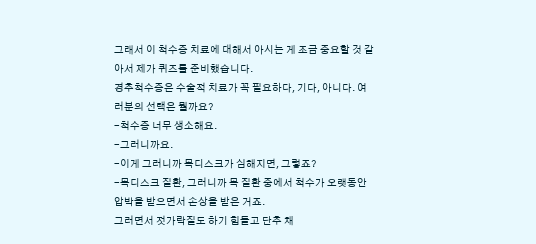그래서 이 척수증 치료에 대해서 아시는 게 조금 중요할 것 같아서 제가 퀴즈를 준비했습니다.
경추척수증은 수술적 치료가 꼭 필요하다, 기다, 아니다. 여러분의 선택은 뭘까요?
-척수증 너무 생소해요.
-그러니까요.
-이게 그러니까 목디스크가 심해지면, 그렇죠?
-목디스크 질환, 그러니까 목 질환 중에서 척수가 오랫동안 압박을 받으면서 손상을 받은 거죠.
그러면서 젓가락질도 하기 힘들고 단추 채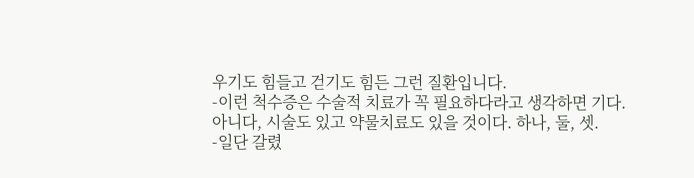우기도 힘들고 걷기도 힘든 그런 질환입니다.
-이런 척수증은 수술적 치료가 꼭 필요하다라고 생각하면 기다.
아니다, 시술도 있고 약물치료도 있을 것이다. 하나, 둘, 셋.
-일단 갈렸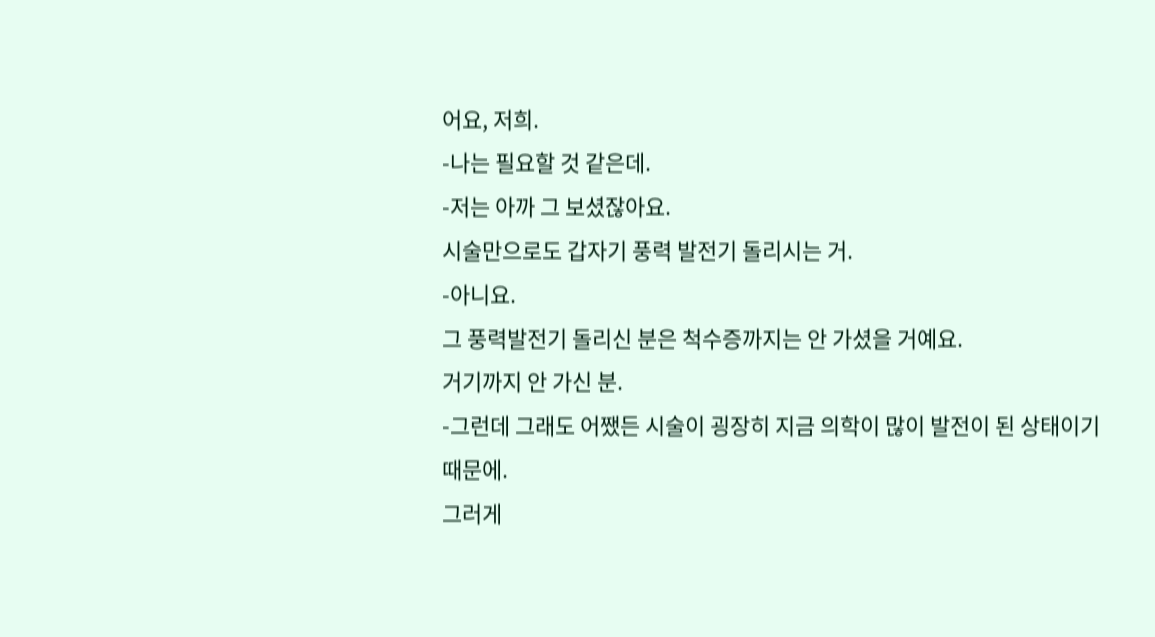어요, 저희.
-나는 필요할 것 같은데.
-저는 아까 그 보셨잖아요.
시술만으로도 갑자기 풍력 발전기 돌리시는 거.
-아니요.
그 풍력발전기 돌리신 분은 척수증까지는 안 가셨을 거예요.
거기까지 안 가신 분.
-그런데 그래도 어쨌든 시술이 굉장히 지금 의학이 많이 발전이 된 상태이기 때문에.
그러게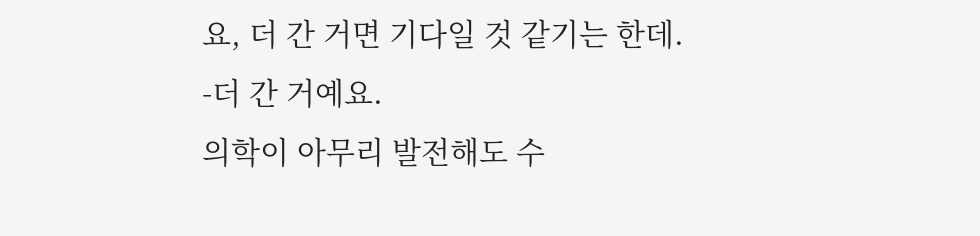요, 더 간 거면 기다일 것 같기는 한데.
-더 간 거예요.
의학이 아무리 발전해도 수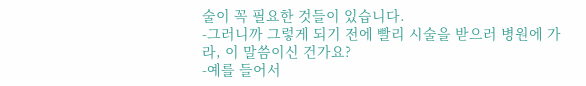술이 꼭 필요한 것들이 있습니다.
-그러니까 그렇게 되기 전에 빨리 시술을 받으러 병원에 가라, 이 말씀이신 건가요?
-예를 들어서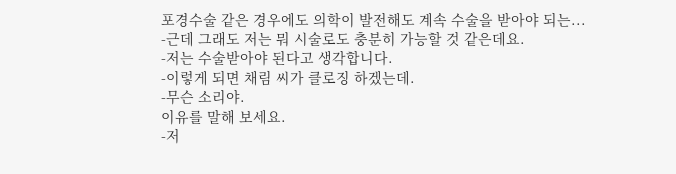포경수술 같은 경우에도 의학이 발전해도 계속 수술을 받아야 되는...
-근데 그래도 저는 뭐 시술로도 충분히 가능할 것 같은데요.
-저는 수술받아야 된다고 생각합니다.
-이렇게 되면 채림 씨가 클로징 하겠는데.
-무슨 소리야.
이유를 말해 보세요.
-저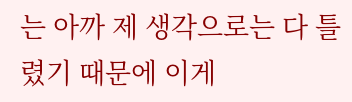는 아까 제 생각으로는 다 틀렸기 때문에 이게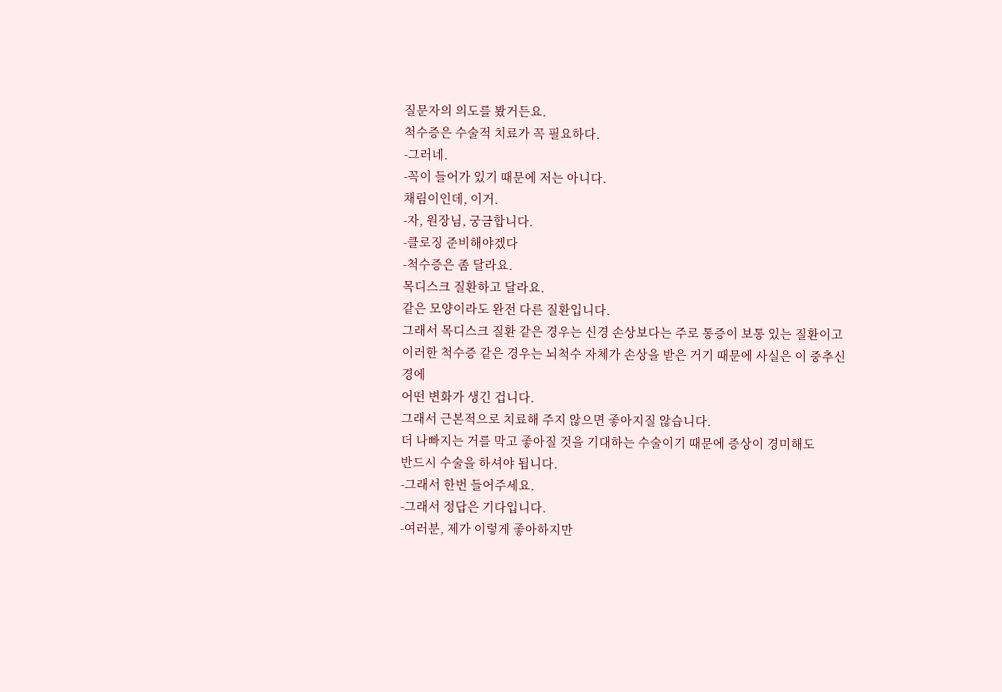질문자의 의도를 봤거든요.
척수증은 수술적 치료가 꼭 필요하다.
-그러네.
-꼭이 들어가 있기 때문에 저는 아니다.
채림이인데, 이거.
-자, 원장님, 궁금합니다.
-클로징 준비해야겠다
-척수증은 좀 달라요.
목디스크 질환하고 달라요.
같은 모양이라도 완전 다른 질환입니다.
그래서 목디스크 질환 같은 경우는 신경 손상보다는 주로 통증이 보통 있는 질환이고
이러한 척수증 같은 경우는 뇌척수 자체가 손상을 받은 거기 때문에 사실은 이 중추신경에
어떤 변화가 생긴 겁니다.
그래서 근본적으로 치료해 주지 않으면 좋아지질 않습니다.
더 나빠지는 거를 막고 좋아질 것을 기대하는 수술이기 때문에 증상이 경미해도
반드시 수술을 하셔야 됩니다.
-그래서 한번 들어주세요.
-그래서 정답은 기다입니다.
-여러분, 제가 이렇게 좋아하지만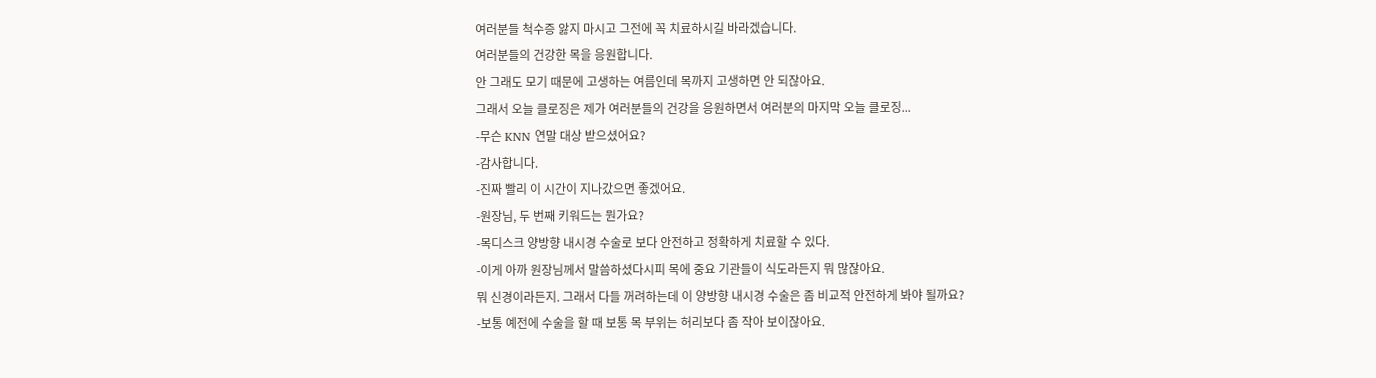여러분들 척수증 앓지 마시고 그전에 꼭 치료하시길 바라겠습니다.
여러분들의 건강한 목을 응원합니다.
안 그래도 모기 때문에 고생하는 여름인데 목까지 고생하면 안 되잖아요.
그래서 오늘 클로징은 제가 여러분들의 건강을 응원하면서 여러분의 마지막 오늘 클로징...
-무슨 KNN 연말 대상 받으셨어요?
-감사합니다.
-진짜 빨리 이 시간이 지나갔으면 좋겠어요.
-원장님, 두 번째 키워드는 뭔가요?
-목디스크 양방향 내시경 수술로 보다 안전하고 정확하게 치료할 수 있다.
-이게 아까 원장님께서 말씀하셨다시피 목에 중요 기관들이 식도라든지 뭐 많잖아요.
뭐 신경이라든지. 그래서 다들 꺼려하는데 이 양방향 내시경 수술은 좀 비교적 안전하게 봐야 될까요?
-보통 예전에 수술을 할 때 보통 목 부위는 허리보다 좀 작아 보이잖아요.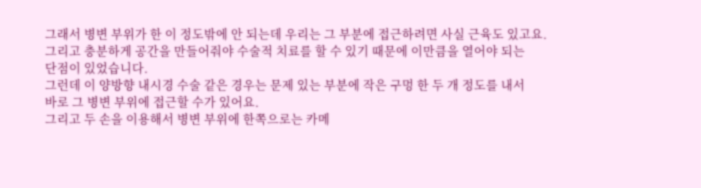그래서 병변 부위가 한 이 정도밖에 안 되는데 우리는 그 부분에 접근하려면 사실 근육도 있고요.
그리고 충분하게 공간을 만들어줘야 수술적 치료를 할 수 있기 때문에 이만큼을 열어야 되는
단점이 있었습니다.
그런데 이 양방향 내시경 수술 같은 경우는 문제 있는 부분에 작은 구멍 한 두 개 정도를 내서
바로 그 병변 부위에 접근할 수가 있어요.
그리고 두 손을 이용해서 병변 부위에 한쪽으로는 카메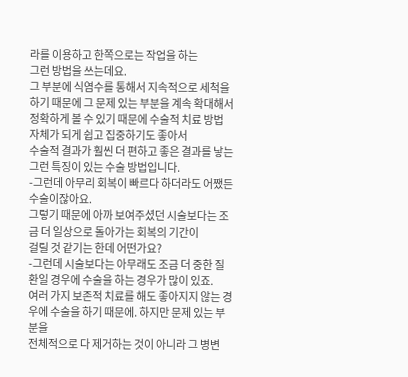라를 이용하고 한쪽으로는 작업을 하는
그런 방법을 쓰는데요.
그 부분에 식염수를 통해서 지속적으로 세척을 하기 때문에 그 문제 있는 부분을 계속 확대해서
정확하게 볼 수 있기 때문에 수술적 치료 방법 자체가 되게 쉽고 집중하기도 좋아서
수술적 결과가 훨씬 더 편하고 좋은 결과를 낳는 그런 특징이 있는 수술 방법입니다.
-그런데 아무리 회복이 빠르다 하더라도 어쨌든 수술이잖아요.
그렇기 때문에 아까 보여주셨던 시술보다는 조금 더 일상으로 돌아가는 회복의 기간이
걸릴 것 같기는 한데 어떤가요?
-그런데 시술보다는 아무래도 조금 더 중한 질환일 경우에 수술을 하는 경우가 많이 있죠.
여러 가지 보존적 치료를 해도 좋아지지 않는 경우에 수술을 하기 때문에. 하지만 문제 있는 부분을
전체적으로 다 제거하는 것이 아니라 그 병변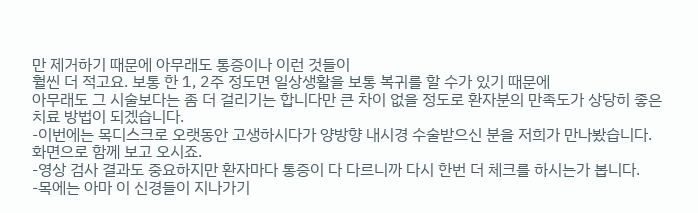만 제거하기 때문에 아무래도 통증이나 이런 것들이
훨씬 더 적고요. 보통 한 1, 2주 정도면 일상생활을 보통 복귀를 할 수가 있기 때문에
아무래도 그 시술보다는 좀 더 걸리기는 합니다만 큰 차이 없을 정도로 환자분의 만족도가 상당히 좋은
치료 방법이 되겠습니다.
-이번에는 목디스크로 오랫동안 고생하시다가 양방향 내시경 수술받으신 분을 저희가 만나봤습니다.
화면으로 함께 보고 오시죠.
-영상 검사 결과도 중요하지만 환자마다 통증이 다 다르니까 다시 한번 더 체크를 하시는가 봅니다.
-목에는 아마 이 신경들이 지나가기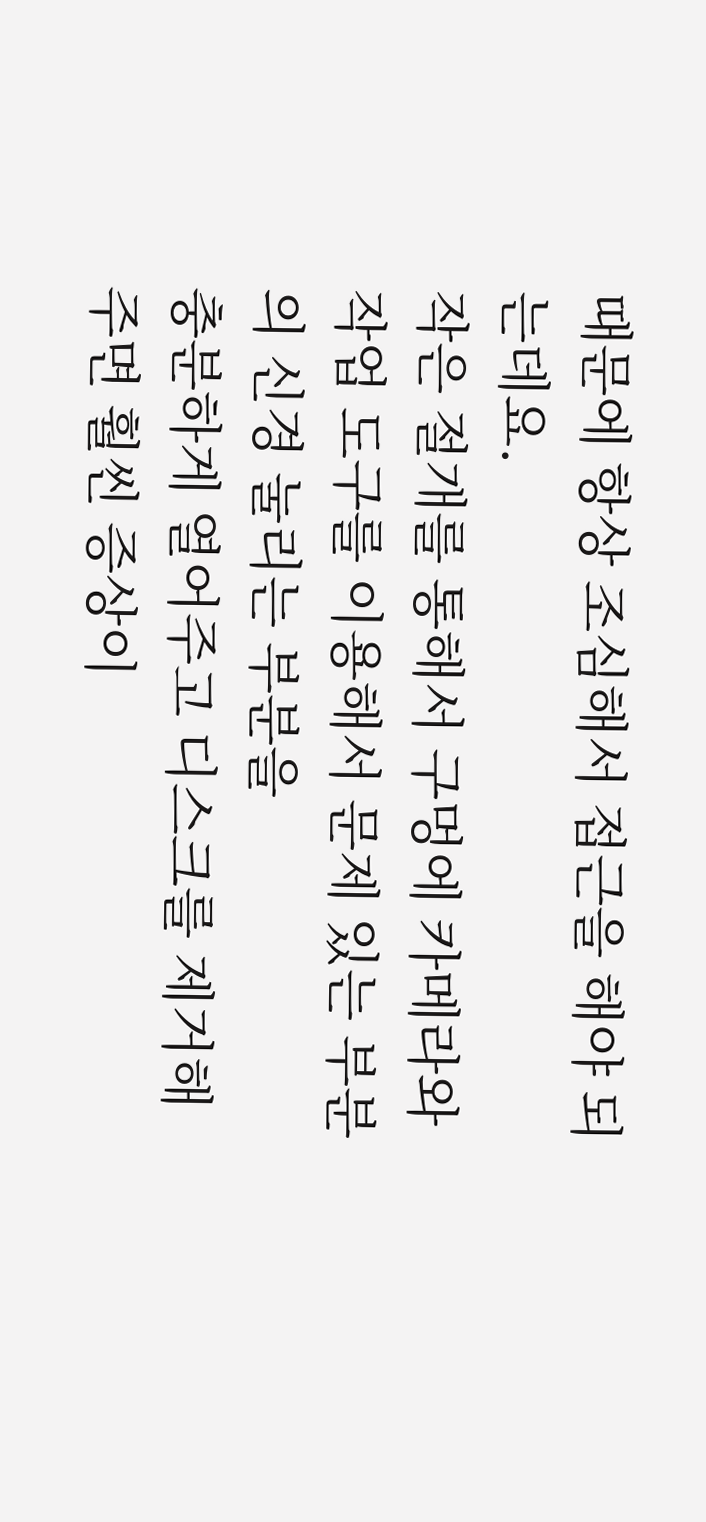때문에 항상 조심해서 접근을 해야 되는데요.
작은 절개를 통해서 구멍에 카메라와 작업 도구를 이용해서 문제 있는 부분의 신경 눌리는 부분을
충분하게 열어주고 디스크를 제거해 주면 훨씬 증상이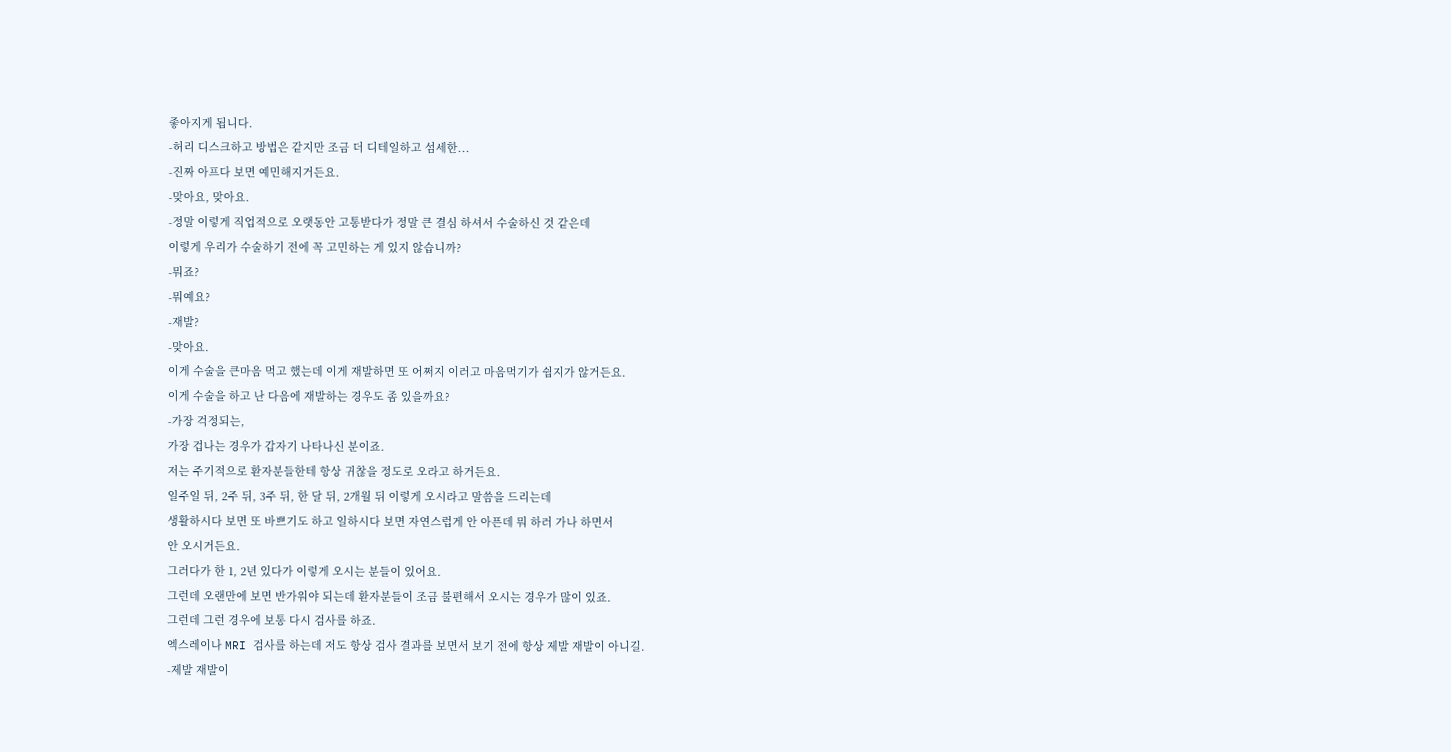좋아지게 됩니다.
-허리 디스크하고 방법은 같지만 조금 더 디테일하고 섬세한...
-진짜 아프다 보면 예민해지거든요.
-맞아요, 맞아요.
-정말 이렇게 직업적으로 오랫동안 고통받다가 정말 큰 결심 하셔서 수술하신 것 같은데
이렇게 우리가 수술하기 전에 꼭 고민하는 게 있지 않습니까?
-뭐죠?
-뭐예요?
-재발?
-맞아요.
이게 수술을 큰마음 먹고 했는데 이게 재발하면 또 어쩌지 이러고 마음먹기가 쉽지가 않거든요.
이게 수술을 하고 난 다음에 재발하는 경우도 좀 있을까요?
-가장 걱정되는,
가장 겁나는 경우가 갑자기 나타나신 분이죠.
저는 주기적으로 환자분들한테 항상 귀찮을 정도로 오라고 하거든요.
일주일 뒤, 2주 뒤, 3주 뒤, 한 달 뒤, 2개월 뒤 이렇게 오시라고 말씀을 드리는데
생활하시다 보면 또 바쁘기도 하고 일하시다 보면 자연스럽게 안 아픈데 뭐 하러 가나 하면서
안 오시거든요.
그러다가 한 1, 2년 있다가 이렇게 오시는 분들이 있어요.
그런데 오랜만에 보면 반가워야 되는데 환자분들이 조금 불편해서 오시는 경우가 많이 있죠.
그런데 그런 경우에 보통 다시 검사를 하죠.
엑스레이나 MRI 검사를 하는데 저도 항상 검사 결과를 보면서 보기 전에 항상 제발 재발이 아니길.
-제발 재발이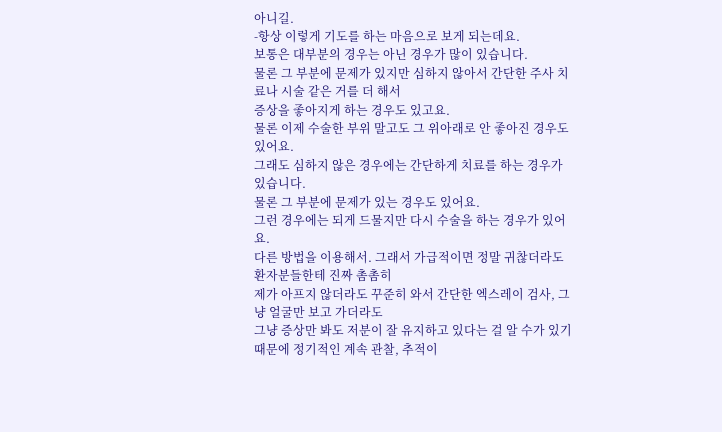아니길.
-항상 이렇게 기도를 하는 마음으로 보게 되는데요.
보통은 대부분의 경우는 아닌 경우가 많이 있습니다.
물론 그 부분에 문제가 있지만 심하지 않아서 간단한 주사 치료나 시술 같은 거를 더 해서
증상을 좋아지게 하는 경우도 있고요.
물론 이제 수술한 부위 말고도 그 위아래로 안 좋아진 경우도 있어요.
그래도 심하지 않은 경우에는 간단하게 치료를 하는 경우가 있습니다.
물론 그 부분에 문제가 있는 경우도 있어요.
그런 경우에는 되게 드물지만 다시 수술을 하는 경우가 있어요.
다른 방법을 이용해서. 그래서 가급적이면 정말 귀찮더라도 환자분들한테 진짜 촘촘히
제가 아프지 않더라도 꾸준히 와서 간단한 엑스레이 검사, 그냥 얼굴만 보고 가더라도
그냥 증상만 봐도 저분이 잘 유지하고 있다는 걸 알 수가 있기 때문에 정기적인 계속 관찰, 추적이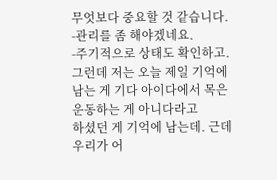무엇보다 중요할 것 같습니다.
-관리를 좀 해야겠네요.
-주기적으로 상태도 확인하고.
그런데 저는 오늘 제일 기억에 남는 게 기다 아이다에서 목은 운동하는 게 아니다라고
하셨던 게 기억에 남는데. 근데 우리가 어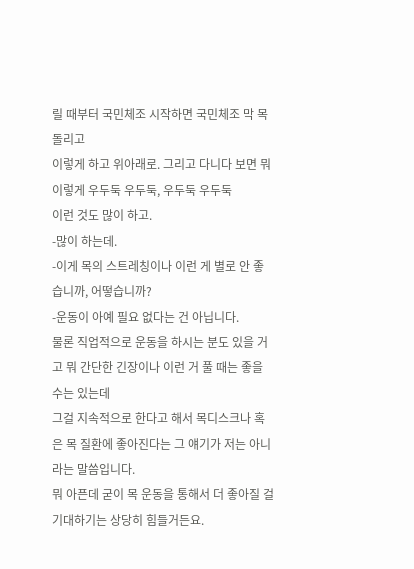릴 때부터 국민체조 시작하면 국민체조 막 목 돌리고
이렇게 하고 위아래로. 그리고 다니다 보면 뭐 이렇게 우두둑 우두둑, 우두둑 우두둑
이런 것도 많이 하고.
-많이 하는데.
-이게 목의 스트레칭이나 이런 게 별로 안 좋습니까, 어떻습니까?
-운동이 아예 필요 없다는 건 아닙니다.
물론 직업적으로 운동을 하시는 분도 있을 거고 뭐 간단한 긴장이나 이런 거 풀 때는 좋을 수는 있는데
그걸 지속적으로 한다고 해서 목디스크나 혹은 목 질환에 좋아진다는 그 얘기가 저는 아니라는 말씀입니다.
뭐 아픈데 굳이 목 운동을 통해서 더 좋아질 걸 기대하기는 상당히 힘들거든요.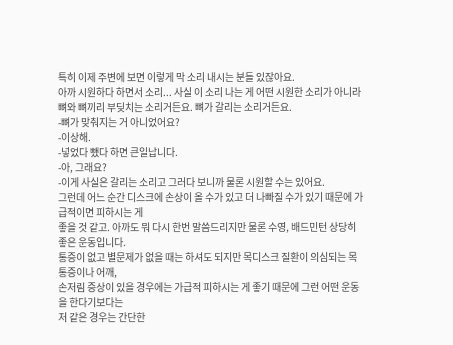특히 이제 주변에 보면 이렇게 막 소리 내시는 분들 있잖아요.
아까 시원하다 하면서 소리... 사실 이 소리 나는 게 어떤 시원한 소리가 아니라
뼈와 뼈끼리 부딪치는 소리거든요. 뼈가 갈리는 소리거든요.
-뼈가 맞춰지는 거 아니었어요?
-이상해.
-넣었다 뺐다 하면 큰일납니다.
-아, 그래요?
-이게 사실은 갈리는 소리고 그러다 보니까 물론 시원할 수는 있어요.
그런데 어느 순간 디스크에 손상이 올 수가 있고 더 나빠질 수가 있기 때문에 가급적이면 피하시는 게
좋을 것 같고. 아까도 뭐 다시 한번 말씀드리지만 물론 수영, 배드민턴 상당히 좋은 운동입니다.
통증이 없고 별문제가 없을 때는 하셔도 되지만 목디스크 질환이 의심되는 목통증이나 어깨,
손저림 증상이 있을 경우에는 가급적 피하시는 게 좋기 때문에 그런 어떤 운동을 한다기보다는
저 같은 경우는 간단한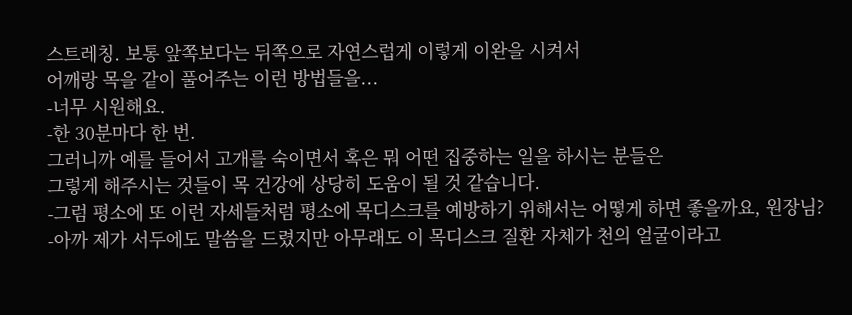스트레칭. 보통 앞쪽보다는 뒤쪽으로 자연스럽게 이렇게 이완을 시켜서
어깨랑 목을 같이 풀어주는 이런 방법들을...
-너무 시원해요.
-한 30분마다 한 번.
그러니까 예를 들어서 고개를 숙이면서 혹은 뭐 어떤 집중하는 일을 하시는 분들은
그렇게 해주시는 것들이 목 건강에 상당히 도움이 될 것 같습니다.
-그럼 평소에 또 이런 자세들처럼 평소에 목디스크를 예방하기 위해서는 어떻게 하면 좋을까요, 원장님?
-아까 제가 서두에도 말씀을 드렸지만 아무래도 이 목디스크 질환 자체가 천의 얼굴이라고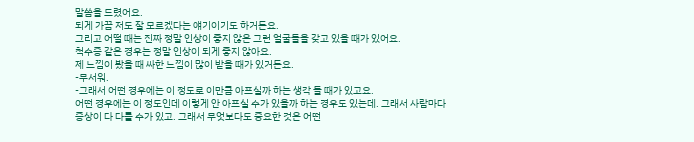말씀을 드렸어요.
되게 가끔 저도 잘 모르겠다는 얘기이기도 하거든요.
그리고 어떨 때는 진짜 정말 인상이 좋지 않은 그런 얼굴들을 갖고 있을 때가 있어요.
척수증 같은 경우는 정말 인상이 되게 좋지 않아요.
제 느낌이 봤을 때 싸한 느낌이 많이 받을 때가 있거든요.
-무서워.
-그래서 어떤 경우에는 이 정도로 이만큼 아프실까 하는 생각 들 때가 있고요.
어떤 경우에는 이 정도인데 이렇게 안 아프실 수가 있을까 하는 경우도 있는데. 그래서 사람마다
증상이 다 다를 수가 있고. 그래서 무엇보다도 중요한 것은 어떤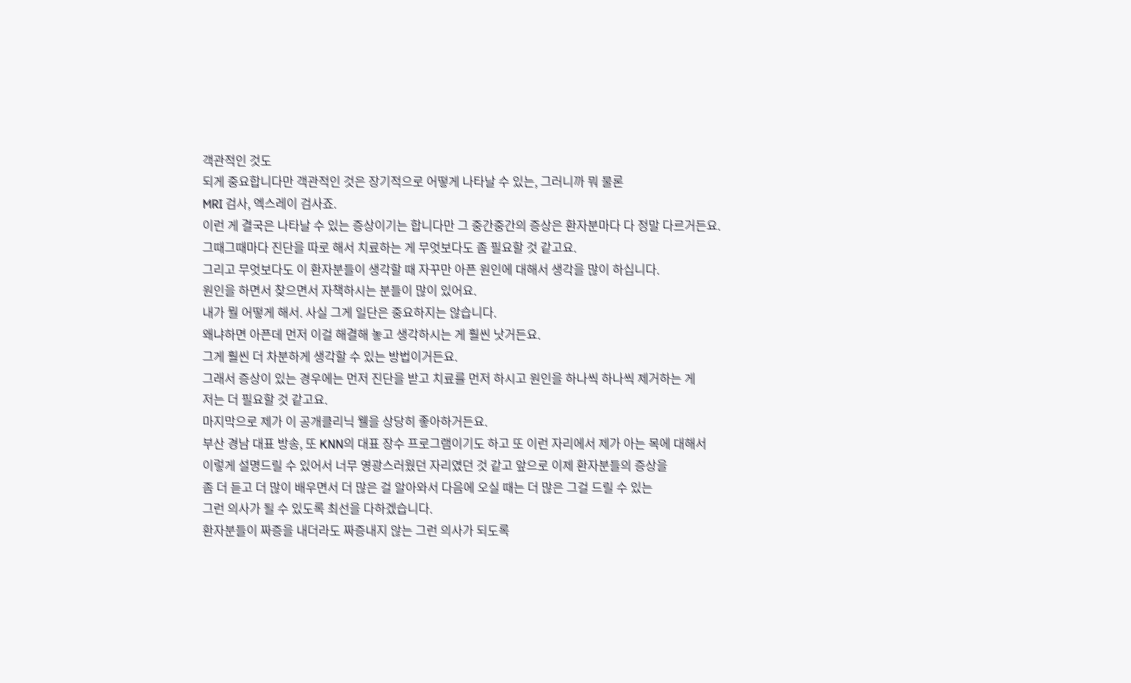객관적인 것도
되게 중요합니다만 객관적인 것은 장기적으로 어떻게 나타날 수 있는, 그러니까 뭐 물론
MRI 검사, 엑스레이 검사죠.
이런 게 결국은 나타날 수 있는 증상이기는 합니다만 그 중간중간의 증상은 환자분마다 다 정말 다르거든요.
그때그때마다 진단을 따로 해서 치료하는 게 무엇보다도 좀 필요할 것 같고요.
그리고 무엇보다도 이 환자분들이 생각할 때 자꾸만 아픈 원인에 대해서 생각을 많이 하십니다.
원인을 하면서 찾으면서 자책하시는 분들이 많이 있어요.
내가 뭘 어떻게 해서. 사실 그게 일단은 중요하지는 않습니다.
왜냐하면 아픈데 먼저 이걸 해결해 놓고 생각하시는 게 훨씬 낫거든요.
그게 훨씬 더 차분하게 생각할 수 있는 방법이거든요.
그래서 증상이 있는 경우에는 먼저 진단을 받고 치료를 먼저 하시고 원인을 하나씩 하나씩 제거하는 게
저는 더 필요할 것 같고요.
마지막으로 제가 이 공개클리닉 웰을 상당히 좋아하거든요.
부산 경남 대표 방송, 또 KNN의 대표 장수 프로그램이기도 하고 또 이런 자리에서 제가 아는 목에 대해서
이렇게 설명드릴 수 있어서 너무 영광스러웠던 자리였던 것 같고 앞으로 이제 환자분들의 증상을
좀 더 듣고 더 많이 배우면서 더 많은 걸 알아와서 다음에 오실 때는 더 많은 그걸 드릴 수 있는
그런 의사가 될 수 있도록 최선을 다하겠습니다.
환자분들이 짜증을 내더라도 짜증내지 않는 그런 의사가 되도록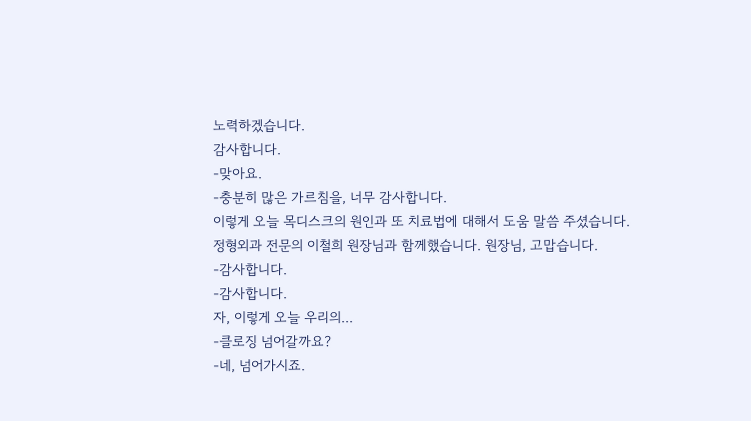노력하겠습니다.
감사합니다.
-맞아요.
-충분히 많은 가르침을, 너무 감사합니다.
이렇게 오늘 목디스크의 원인과 또 치료법에 대해서 도움 말씀 주셨습니다.
정형외과 전문의 이철희 원장님과 함께했습니다. 원장님, 고맙습니다.
-감사합니다.
-감사합니다.
자, 이렇게 오늘 우리의...
-클로징 넘어갈까요?
-네, 넘어가시죠.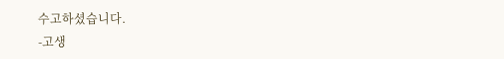수고하셨습니다.
-고생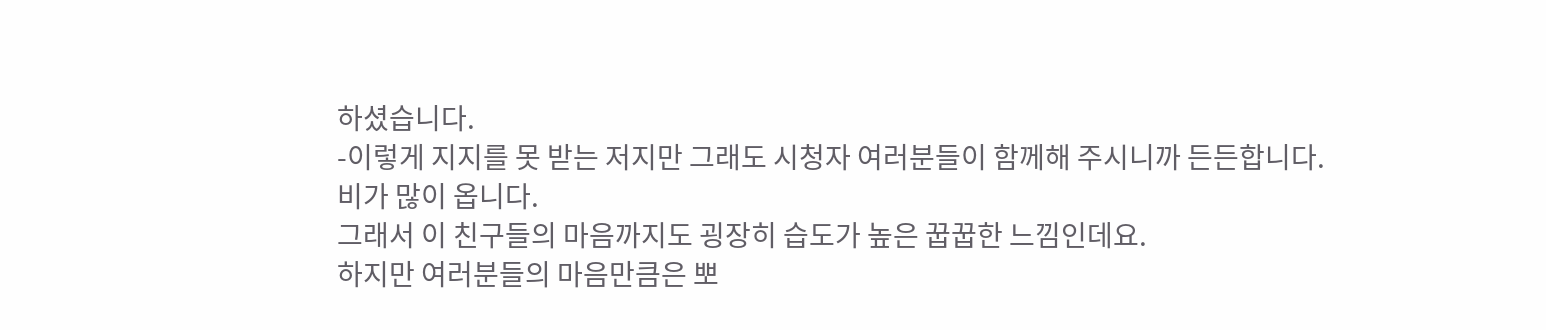하셨습니다.
-이렇게 지지를 못 받는 저지만 그래도 시청자 여러분들이 함께해 주시니까 든든합니다.
비가 많이 옵니다.
그래서 이 친구들의 마음까지도 굉장히 습도가 높은 꿉꿉한 느낌인데요.
하지만 여러분들의 마음만큼은 뽀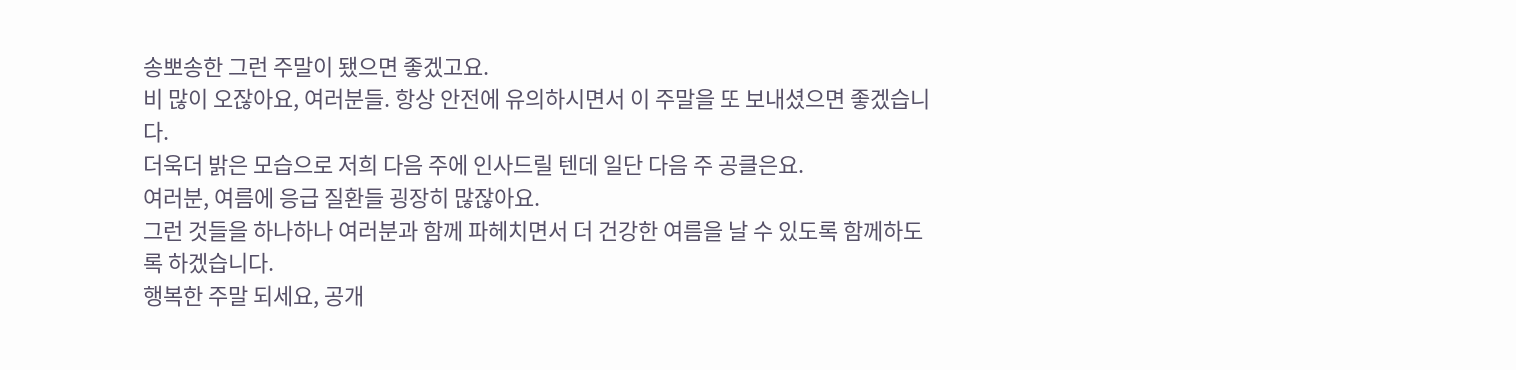송뽀송한 그런 주말이 됐으면 좋겠고요.
비 많이 오잖아요, 여러분들. 항상 안전에 유의하시면서 이 주말을 또 보내셨으면 좋겠습니다.
더욱더 밝은 모습으로 저희 다음 주에 인사드릴 텐데 일단 다음 주 공클은요.
여러분, 여름에 응급 질환들 굉장히 많잖아요.
그런 것들을 하나하나 여러분과 함께 파헤치면서 더 건강한 여름을 날 수 있도록 함께하도록 하겠습니다.
행복한 주말 되세요, 공개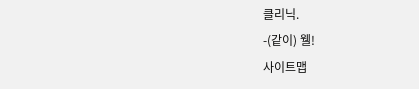클리닉.
-(같이) 웰!
사이트맵